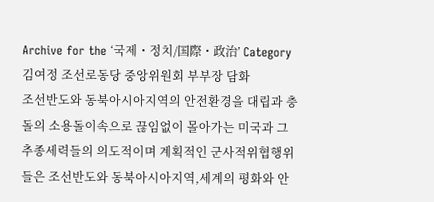Archive for the ‘국제・정치/国際・政治’ Category
김여정 조선로동당 중앙위원회 부부장 담화
조선반도와 동북아시아지역의 안전환경을 대립과 충돌의 소용돌이속으로 끊임없이 몰아가는 미국과 그 추종세력들의 의도적이며 계획적인 군사적위협행위들은 조선반도와 동북아시아지역,세계의 평화와 안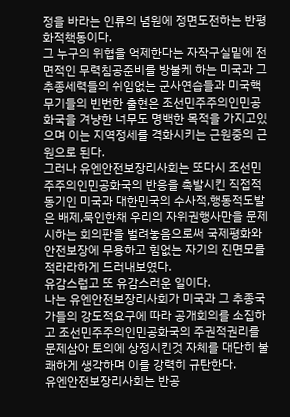정을 바라는 인류의 념원에 정면도전하는 반평화적책동이다.
그 누구의 위협을 억제한다는 자작구실밑에 전면적인 무력침공준비를 방불케 하는 미국과 그 추종세력들의 쉬임없는 군사연습들과 미국핵무기들의 빈번한 출현은 조선민주주의인민공화국을 겨냥한 너무도 명백한 목적을 가지고있으며 이는 지역정세를 격화시키는 근원중의 근원으로 된다.
그러나 유엔안전보장리사회는 또다시 조선민주주의인민공화국의 반응을 촉발시킨 직접적동기인 미국과 대한민국의 수사적,행동적도발은 배제,묵인한채 우리의 자위권행사만을 문제시하는 회의판을 벌려놓음으로써 국제평화와 안전보장에 무용하고 힘없는 자기의 진면모를 적라라하게 드러내보였다.
유감스럽고 또 유감스러운 일이다.
나는 유엔안전보장리사회가 미국과 그 추종국가들의 강도적요구에 따라 공개회의를 소집하고 조선민주주의인민공화국의 주권적권리를 문제삼아 토의에 상정시킨것 자체를 대단히 불쾌하게 생각하며 이를 강력히 규탄한다.
유엔안전보장리사회는 반공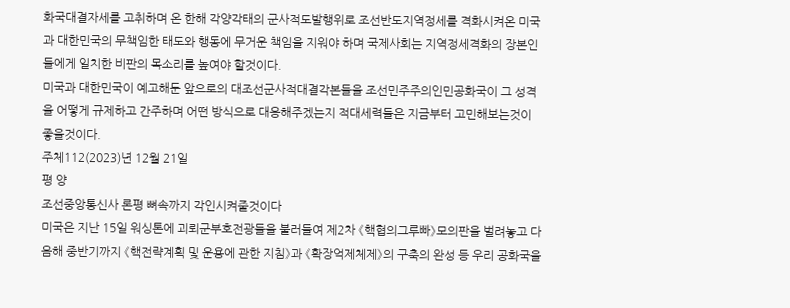화국대결자세를 고취하며 온 한해 각양각태의 군사적도발행위로 조선반도지역정세를 격화시켜온 미국과 대한민국의 무책임한 태도와 행동에 무거운 책임을 지워야 하며 국제사회는 지역정세격화의 장본인들에게 일치한 비판의 목소리를 높여야 할것이다.
미국과 대한민국이 예고해둔 앞으로의 대조선군사적대결각본들을 조선민주주의인민공화국이 그 성격을 어떻게 규제하고 간주하며 어떤 방식으로 대응해주겠는지 적대세력들은 지금부터 고민해보는것이 좋을것이다.
주체112(2023)년 12월 21일
평 양
조선중앙통신사 론평 뼈속까지 각인시켜줄것이다
미국은 지난 15일 워싱톤에 괴뢰군부호전광들을 불러들여 제2차 《핵협의그루빠》모의판을 벌려놓고 다음해 중반기까지 《핵전략계획 및 운용에 관한 지침》과 《확장억제체제》의 구축의 완성 등 우리 공화국을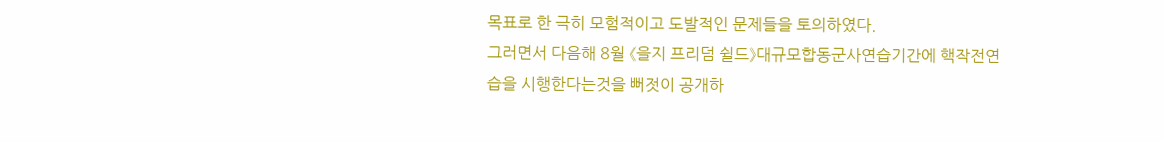목표로 한 극히 모험적이고 도발적인 문제들을 토의하였다.
그러면서 다음해 8월 《을지 프리덤 쉴드》대규모합동군사연습기간에 핵작전연습을 시행한다는것을 뻐젓이 공개하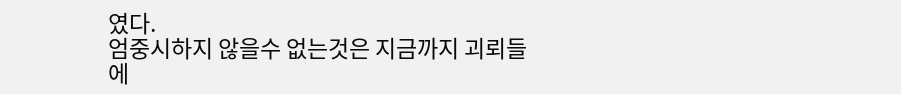였다.
엄중시하지 않을수 없는것은 지금까지 괴뢰들에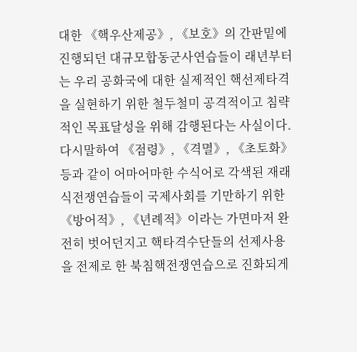대한 《핵우산제공》, 《보호》의 간판밑에 진행되던 대규모합동군사연습들이 래년부터는 우리 공화국에 대한 실제적인 핵선제타격을 실현하기 위한 철두철미 공격적이고 침략적인 목표달성을 위해 감행된다는 사실이다.
다시말하여 《점령》, 《격멸》, 《초토화》 등과 같이 어마어마한 수식어로 각색된 재래식전쟁연습들이 국제사회를 기만하기 위한 《방어적》, 《년례적》이라는 가면마저 완전히 벗어던지고 핵타격수단들의 선제사용을 전제로 한 북침핵전쟁연습으로 진화되게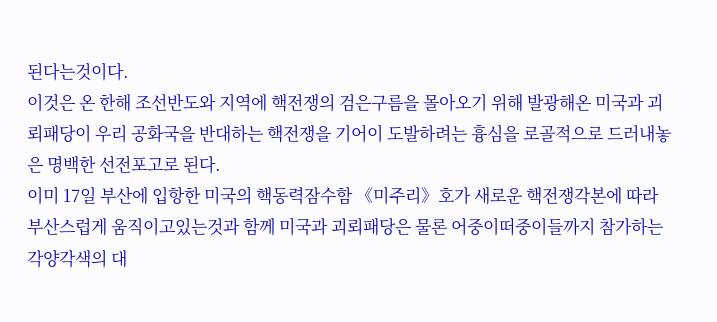된다는것이다.
이것은 온 한해 조선반도와 지역에 핵전쟁의 검은구름을 몰아오기 위해 발광해온 미국과 괴뢰패당이 우리 공화국을 반대하는 핵전쟁을 기어이 도발하려는 흉심을 로골적으로 드러내놓은 명백한 선전포고로 된다.
이미 17일 부산에 입항한 미국의 핵동력잠수함 《미주리》호가 새로운 핵전쟁각본에 따라 부산스럽게 움직이고있는것과 함께 미국과 괴뢰패당은 물론 어중이떠중이들까지 참가하는 각양각색의 대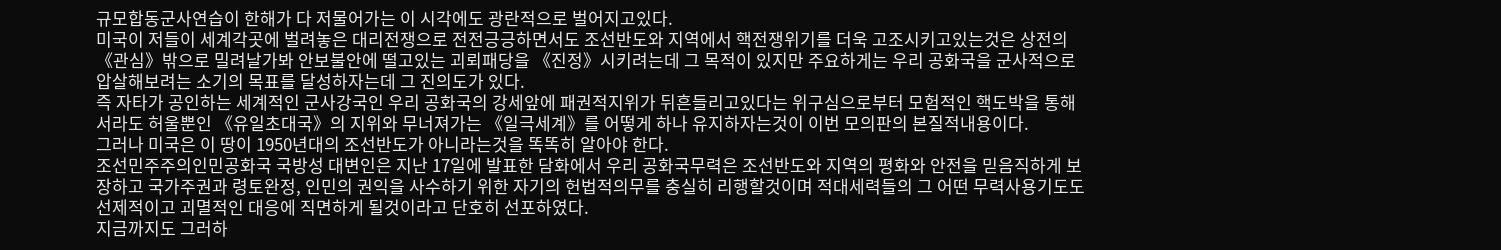규모합동군사연습이 한해가 다 저물어가는 이 시각에도 광란적으로 벌어지고있다.
미국이 저들이 세계각곳에 벌려놓은 대리전쟁으로 전전긍긍하면서도 조선반도와 지역에서 핵전쟁위기를 더욱 고조시키고있는것은 상전의 《관심》밖으로 밀려날가봐 안보불안에 떨고있는 괴뢰패당을 《진정》시키려는데 그 목적이 있지만 주요하게는 우리 공화국을 군사적으로 압살해보려는 소기의 목표를 달성하자는데 그 진의도가 있다.
즉 자타가 공인하는 세계적인 군사강국인 우리 공화국의 강세앞에 패권적지위가 뒤흔들리고있다는 위구심으로부터 모험적인 핵도박을 통해서라도 허울뿐인 《유일초대국》의 지위와 무너져가는 《일극세계》를 어떻게 하나 유지하자는것이 이번 모의판의 본질적내용이다.
그러나 미국은 이 땅이 1950년대의 조선반도가 아니라는것을 똑똑히 알아야 한다.
조선민주주의인민공화국 국방성 대변인은 지난 17일에 발표한 담화에서 우리 공화국무력은 조선반도와 지역의 평화와 안전을 믿음직하게 보장하고 국가주권과 령토완정, 인민의 권익을 사수하기 위한 자기의 헌법적의무를 충실히 리행할것이며 적대세력들의 그 어떤 무력사용기도도 선제적이고 괴멸적인 대응에 직면하게 될것이라고 단호히 선포하였다.
지금까지도 그러하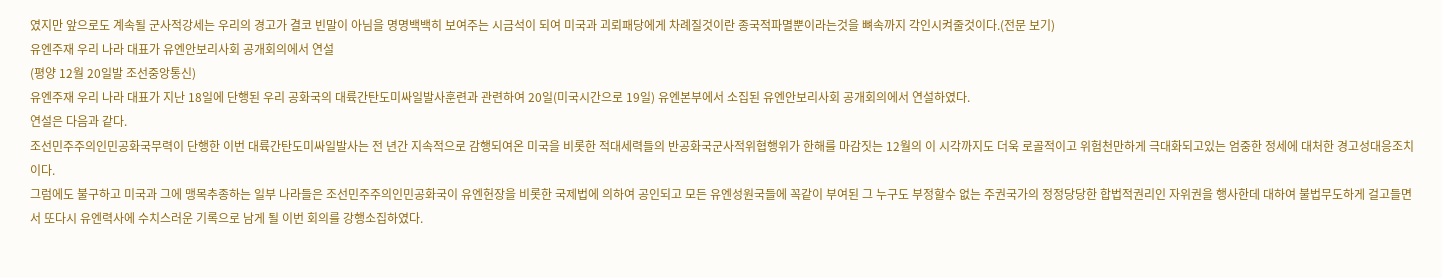였지만 앞으로도 계속될 군사적강세는 우리의 경고가 결코 빈말이 아님을 명명백백히 보여주는 시금석이 되여 미국과 괴뢰패당에게 차례질것이란 종국적파멸뿐이라는것을 뼈속까지 각인시켜줄것이다.(전문 보기)
유엔주재 우리 나라 대표가 유엔안보리사회 공개회의에서 연설
(평양 12월 20일발 조선중앙통신)
유엔주재 우리 나라 대표가 지난 18일에 단행된 우리 공화국의 대륙간탄도미싸일발사훈련과 관련하여 20일(미국시간으로 19일) 유엔본부에서 소집된 유엔안보리사회 공개회의에서 연설하였다.
연설은 다음과 같다.
조선민주주의인민공화국무력이 단행한 이번 대륙간탄도미싸일발사는 전 년간 지속적으로 감행되여온 미국을 비롯한 적대세력들의 반공화국군사적위협행위가 한해를 마감짓는 12월의 이 시각까지도 더욱 로골적이고 위험천만하게 극대화되고있는 엄중한 정세에 대처한 경고성대응조치이다.
그럼에도 불구하고 미국과 그에 맹목추종하는 일부 나라들은 조선민주주의인민공화국이 유엔헌장을 비롯한 국제법에 의하여 공인되고 모든 유엔성원국들에 꼭같이 부여된 그 누구도 부정할수 없는 주권국가의 정정당당한 합법적권리인 자위권을 행사한데 대하여 불법무도하게 걸고들면서 또다시 유엔력사에 수치스러운 기록으로 남게 될 이번 회의를 강행소집하였다.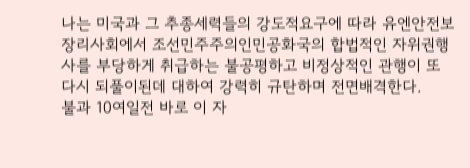나는 미국과 그 추종세력들의 강도적요구에 따라 유엔안전보장리사회에서 조선민주주의인민공화국의 합법적인 자위권행사를 부당하게 취급하는 불공평하고 비정상적인 관행이 또다시 되풀이된데 대하여 강력히 규탄하며 전면배격한다.
불과 10여일전 바로 이 자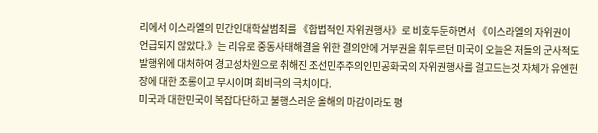리에서 이스라엘의 민간인대학살범죄를 《합법적인 자위권행사》로 비호두둔하면서 《이스라엘의 자위권이 언급되지 않았다.》는 리유로 중동사태해결을 위한 결의안에 거부권을 휘두르던 미국이 오늘은 저들의 군사적도발행위에 대처하여 경고성차원으로 취해진 조선민주주의인민공화국의 자위권행사를 걸고드는것 자체가 유엔헌장에 대한 조롱이고 무시이며 희비극의 극치이다.
미국과 대한민국이 복잡다단하고 불행스러운 올해의 마감이라도 평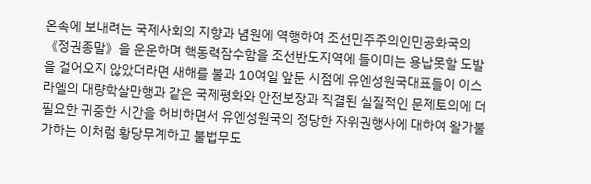온속에 보내려는 국제사회의 지향과 념원에 역행하여 조선민주주의인민공화국의 《정권종말》을 운운하며 핵동력잠수함을 조선반도지역에 들이미는 용납못할 도발을 걸어오지 않았더라면 새해를 불과 10여일 앞둔 시점에 유엔성원국대표들이 이스라엘의 대량학살만행과 같은 국제평화와 안전보장과 직결된 실질적인 문제토의에 더 필요한 귀중한 시간을 허비하면서 유엔성원국의 정당한 자위권행사에 대하여 왈가불가하는 이처럼 황당무계하고 불법무도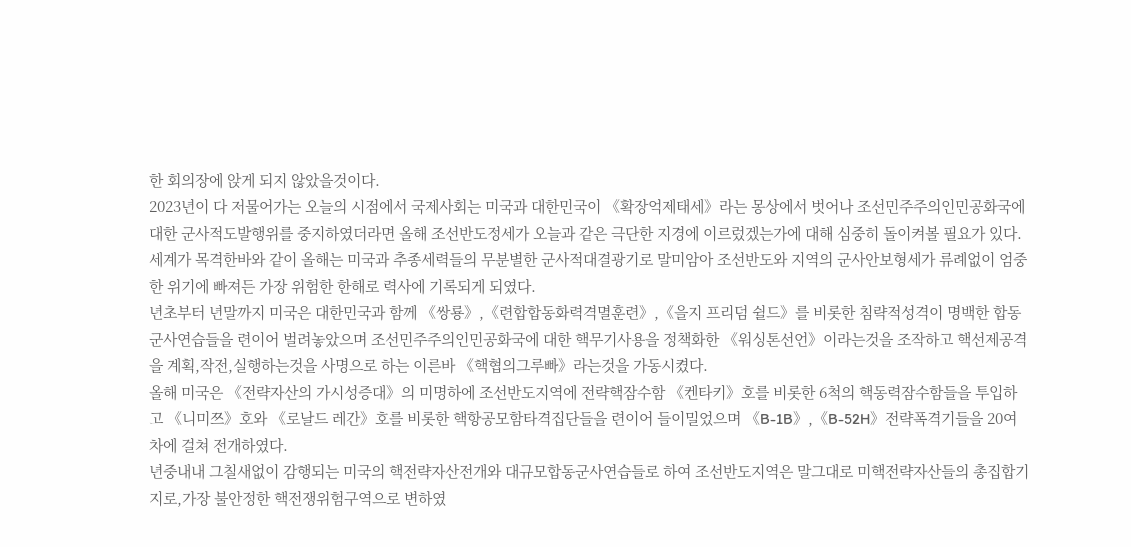한 회의장에 앉게 되지 않았을것이다.
2023년이 다 저물어가는 오늘의 시점에서 국제사회는 미국과 대한민국이 《확장억제태세》라는 몽상에서 벗어나 조선민주주의인민공화국에 대한 군사적도발행위를 중지하였더라면 올해 조선반도정세가 오늘과 같은 극단한 지경에 이르렀겠는가에 대해 심중히 돌이켜볼 필요가 있다.
세계가 목격한바와 같이 올해는 미국과 추종세력들의 무분별한 군사적대결광기로 말미암아 조선반도와 지역의 군사안보형세가 류례없이 엄중한 위기에 빠져든 가장 위험한 한해로 력사에 기록되게 되였다.
년초부터 년말까지 미국은 대한민국과 함께 《쌍룡》,《련합합동화력격멸훈련》,《을지 프리덤 쉴드》를 비롯한 침략적성격이 명백한 합동군사연습들을 련이어 벌려놓았으며 조선민주주의인민공화국에 대한 핵무기사용을 정책화한 《워싱톤선언》이라는것을 조작하고 핵선제공격을 계획,작전,실행하는것을 사명으로 하는 이른바 《핵협의그루빠》라는것을 가동시켰다.
올해 미국은 《전략자산의 가시성증대》의 미명하에 조선반도지역에 전략핵잠수함 《켄타키》호를 비롯한 6척의 핵동력잠수함들을 투입하고 《니미쯔》호와 《로날드 레간》호를 비롯한 핵항공모함타격집단들을 련이어 들이밀었으며 《B-1B》,《B-52H》전략폭격기들을 20여차에 걸쳐 전개하였다.
년중내내 그칠새없이 감행되는 미국의 핵전략자산전개와 대규모합동군사연습들로 하여 조선반도지역은 말그대로 미핵전략자산들의 총집합기지로,가장 불안정한 핵전쟁위험구역으로 변하였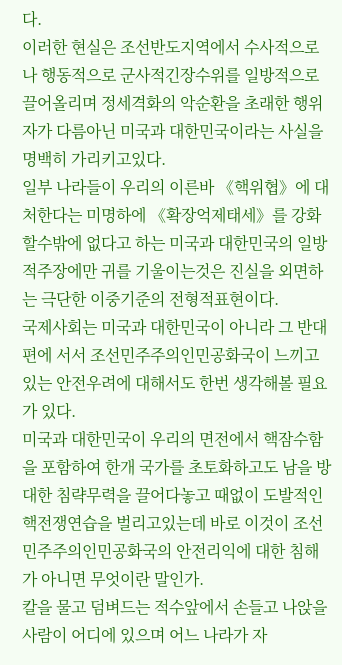다.
이러한 현실은 조선반도지역에서 수사적으로나 행동적으로 군사적긴장수위를 일방적으로 끌어올리며 정세격화의 악순환을 초래한 행위자가 다름아닌 미국과 대한민국이라는 사실을 명백히 가리키고있다.
일부 나라들이 우리의 이른바 《핵위협》에 대처한다는 미명하에 《확장억제태세》를 강화할수밖에 없다고 하는 미국과 대한민국의 일방적주장에만 귀를 기울이는것은 진실을 외면하는 극단한 이중기준의 전형적표현이다.
국제사회는 미국과 대한민국이 아니라 그 반대편에 서서 조선민주주의인민공화국이 느끼고있는 안전우려에 대해서도 한번 생각해볼 필요가 있다.
미국과 대한민국이 우리의 면전에서 핵잠수함을 포함하여 한개 국가를 초토화하고도 남을 방대한 침략무력을 끌어다놓고 때없이 도발적인 핵전쟁연습을 벌리고있는데 바로 이것이 조선민주주의인민공화국의 안전리익에 대한 침해가 아니면 무엇이란 말인가.
칼을 물고 덤벼드는 적수앞에서 손들고 나앉을 사람이 어디에 있으며 어느 나라가 자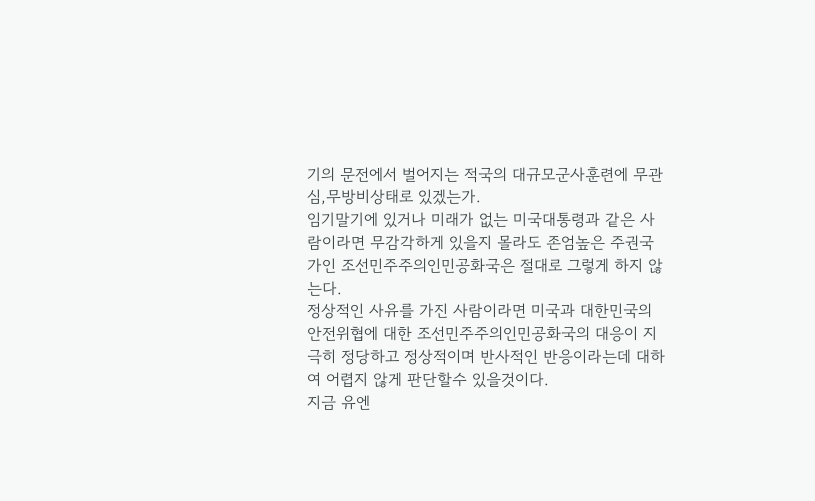기의 문전에서 벌어지는 적국의 대규모군사훈련에 무관심,무방비상태로 있겠는가.
임기말기에 있거나 미래가 없는 미국대통령과 같은 사람이라면 무감각하게 있을지 몰라도 존엄높은 주권국가인 조선민주주의인민공화국은 절대로 그렇게 하지 않는다.
정상적인 사유를 가진 사람이라면 미국과 대한민국의 안전위협에 대한 조선민주주의인민공화국의 대응이 지극히 정당하고 정상적이며 반사적인 반응이라는데 대하여 어렵지 않게 판단할수 있을것이다.
지금 유엔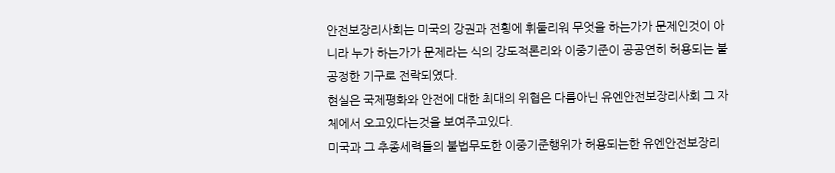안전보장리사회는 미국의 강권과 전횡에 휘둘리워 무엇을 하는가가 문제인것이 아니라 누가 하는가가 문제라는 식의 강도적론리와 이중기준이 공공연히 허용되는 불공정한 기구로 전락되였다.
현실은 국제평화와 안전에 대한 최대의 위협은 다름아닌 유엔안전보장리사회 그 자체에서 오고있다는것을 보여주고있다.
미국과 그 추종세력들의 불법무도한 이중기준행위가 허용되는한 유엔안전보장리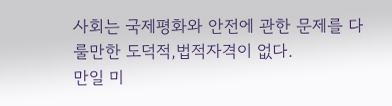사회는 국제평화와 안전에 관한 문제를 다룰만한 도덕적,법적자격이 없다.
만일 미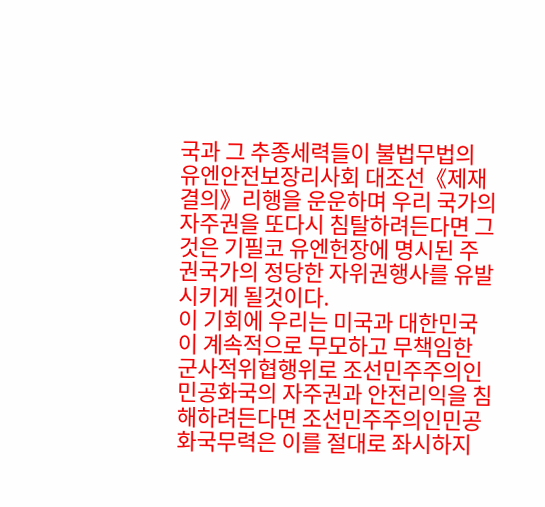국과 그 추종세력들이 불법무법의 유엔안전보장리사회 대조선《제재결의》리행을 운운하며 우리 국가의 자주권을 또다시 침탈하려든다면 그것은 기필코 유엔헌장에 명시된 주권국가의 정당한 자위권행사를 유발시키게 될것이다.
이 기회에 우리는 미국과 대한민국이 계속적으로 무모하고 무책임한 군사적위협행위로 조선민주주의인민공화국의 자주권과 안전리익을 침해하려든다면 조선민주주의인민공화국무력은 이를 절대로 좌시하지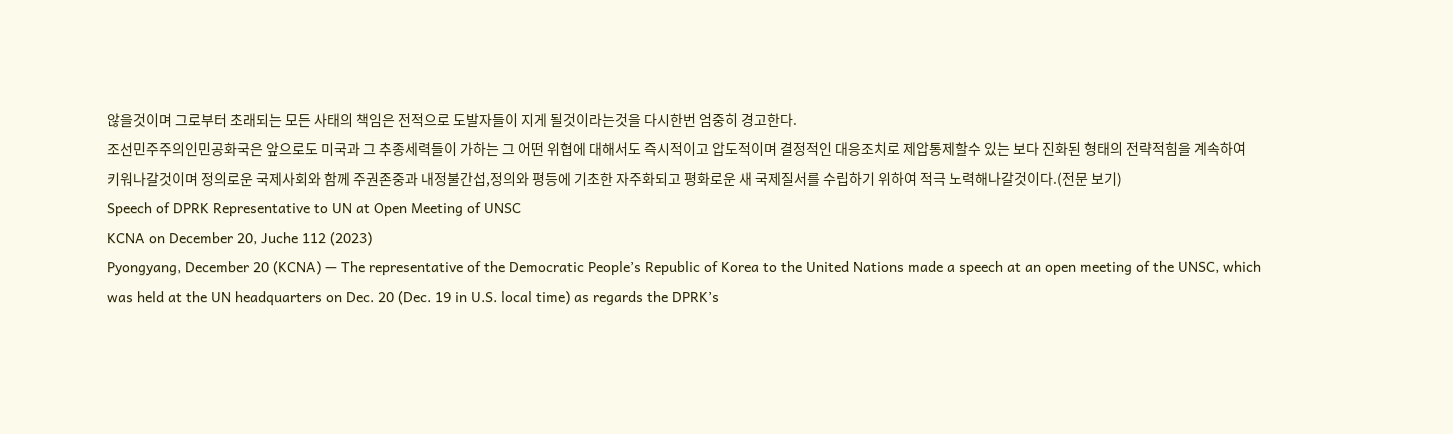않을것이며 그로부터 초래되는 모든 사태의 책임은 전적으로 도발자들이 지게 될것이라는것을 다시한번 엄중히 경고한다.
조선민주주의인민공화국은 앞으로도 미국과 그 추종세력들이 가하는 그 어떤 위협에 대해서도 즉시적이고 압도적이며 결정적인 대응조치로 제압통제할수 있는 보다 진화된 형태의 전략적힘을 계속하여 키워나갈것이며 정의로운 국제사회와 함께 주권존중과 내정불간섭,정의와 평등에 기초한 자주화되고 평화로운 새 국제질서를 수립하기 위하여 적극 노력해나갈것이다.(전문 보기)
Speech of DPRK Representative to UN at Open Meeting of UNSC
KCNA on December 20, Juche 112 (2023)
Pyongyang, December 20 (KCNA) — The representative of the Democratic People’s Republic of Korea to the United Nations made a speech at an open meeting of the UNSC, which was held at the UN headquarters on Dec. 20 (Dec. 19 in U.S. local time) as regards the DPRK’s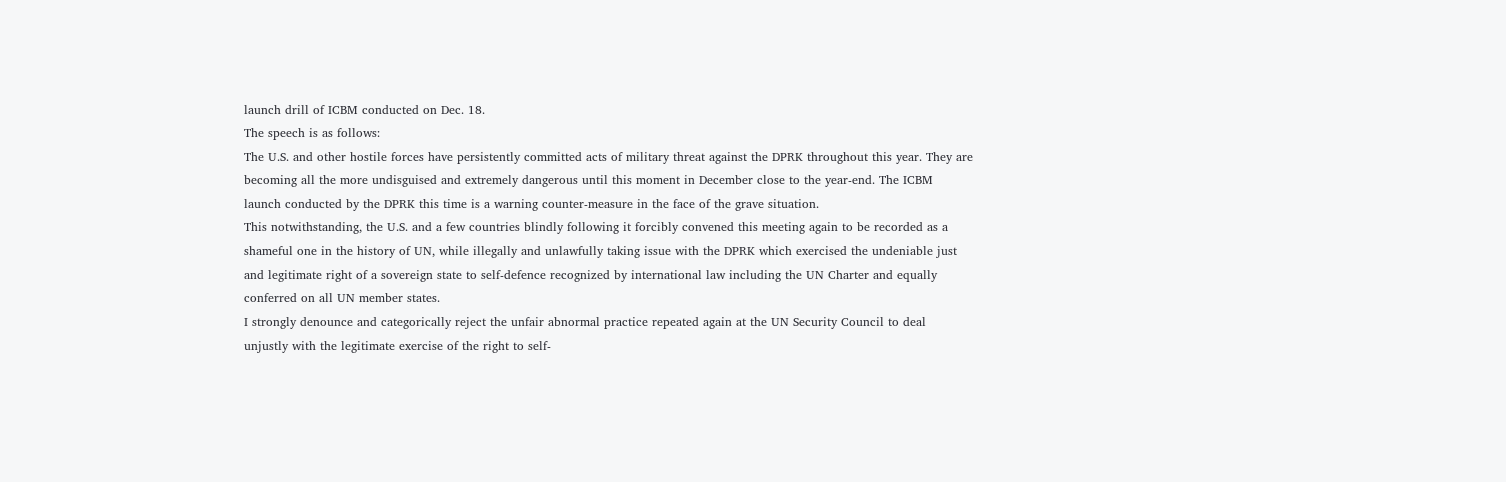launch drill of ICBM conducted on Dec. 18.
The speech is as follows:
The U.S. and other hostile forces have persistently committed acts of military threat against the DPRK throughout this year. They are becoming all the more undisguised and extremely dangerous until this moment in December close to the year-end. The ICBM launch conducted by the DPRK this time is a warning counter-measure in the face of the grave situation.
This notwithstanding, the U.S. and a few countries blindly following it forcibly convened this meeting again to be recorded as a shameful one in the history of UN, while illegally and unlawfully taking issue with the DPRK which exercised the undeniable just and legitimate right of a sovereign state to self-defence recognized by international law including the UN Charter and equally conferred on all UN member states.
I strongly denounce and categorically reject the unfair abnormal practice repeated again at the UN Security Council to deal unjustly with the legitimate exercise of the right to self-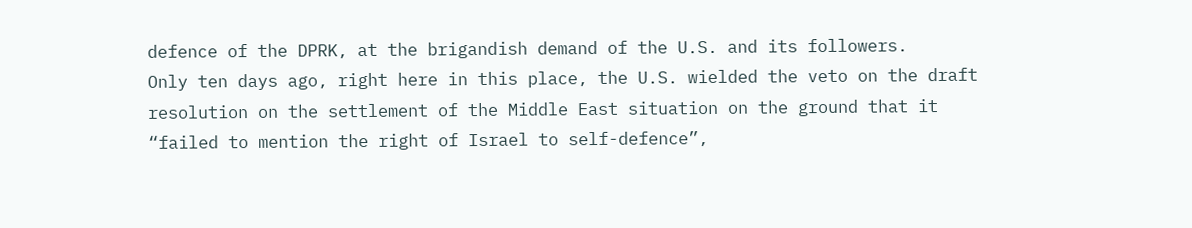defence of the DPRK, at the brigandish demand of the U.S. and its followers.
Only ten days ago, right here in this place, the U.S. wielded the veto on the draft resolution on the settlement of the Middle East situation on the ground that it “failed to mention the right of Israel to self-defence”,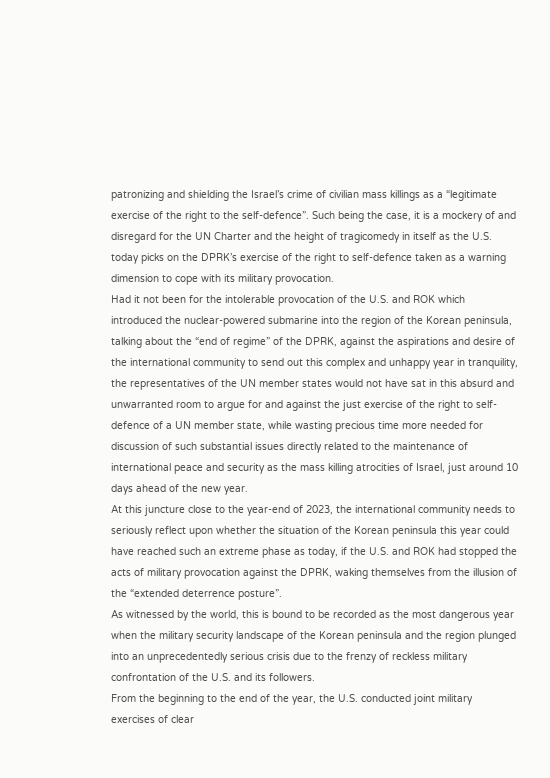patronizing and shielding the Israel’s crime of civilian mass killings as a “legitimate exercise of the right to the self-defence”. Such being the case, it is a mockery of and disregard for the UN Charter and the height of tragicomedy in itself as the U.S. today picks on the DPRK’s exercise of the right to self-defence taken as a warning dimension to cope with its military provocation.
Had it not been for the intolerable provocation of the U.S. and ROK which introduced the nuclear-powered submarine into the region of the Korean peninsula, talking about the “end of regime” of the DPRK, against the aspirations and desire of the international community to send out this complex and unhappy year in tranquility, the representatives of the UN member states would not have sat in this absurd and unwarranted room to argue for and against the just exercise of the right to self-defence of a UN member state, while wasting precious time more needed for discussion of such substantial issues directly related to the maintenance of international peace and security as the mass killing atrocities of Israel, just around 10 days ahead of the new year.
At this juncture close to the year-end of 2023, the international community needs to seriously reflect upon whether the situation of the Korean peninsula this year could have reached such an extreme phase as today, if the U.S. and ROK had stopped the acts of military provocation against the DPRK, waking themselves from the illusion of the “extended deterrence posture”.
As witnessed by the world, this is bound to be recorded as the most dangerous year when the military security landscape of the Korean peninsula and the region plunged into an unprecedentedly serious crisis due to the frenzy of reckless military confrontation of the U.S. and its followers.
From the beginning to the end of the year, the U.S. conducted joint military exercises of clear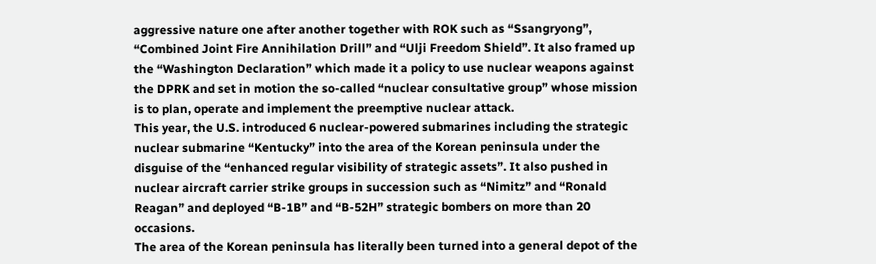aggressive nature one after another together with ROK such as “Ssangryong”, “Combined Joint Fire Annihilation Drill” and “Ulji Freedom Shield”. It also framed up the “Washington Declaration” which made it a policy to use nuclear weapons against the DPRK and set in motion the so-called “nuclear consultative group” whose mission is to plan, operate and implement the preemptive nuclear attack.
This year, the U.S. introduced 6 nuclear-powered submarines including the strategic nuclear submarine “Kentucky” into the area of the Korean peninsula under the disguise of the “enhanced regular visibility of strategic assets”. It also pushed in nuclear aircraft carrier strike groups in succession such as “Nimitz” and “Ronald Reagan” and deployed “B-1B” and “B-52H” strategic bombers on more than 20 occasions.
The area of the Korean peninsula has literally been turned into a general depot of the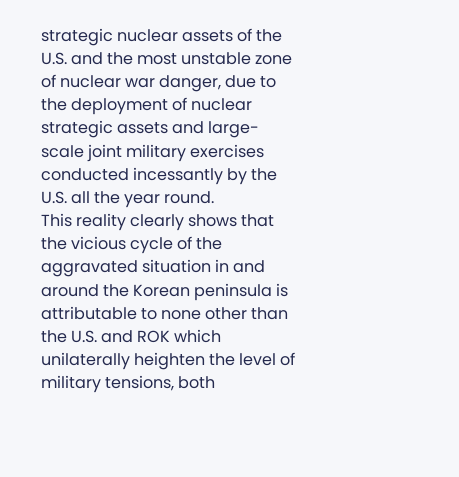strategic nuclear assets of the U.S. and the most unstable zone of nuclear war danger, due to the deployment of nuclear strategic assets and large-scale joint military exercises conducted incessantly by the U.S. all the year round.
This reality clearly shows that the vicious cycle of the aggravated situation in and around the Korean peninsula is attributable to none other than the U.S. and ROK which unilaterally heighten the level of military tensions, both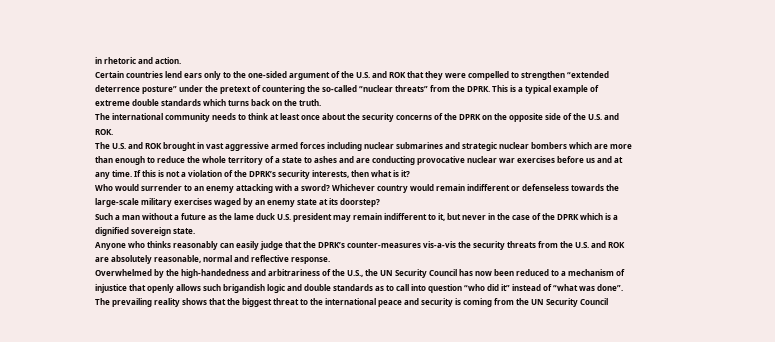in rhetoric and action.
Certain countries lend ears only to the one-sided argument of the U.S. and ROK that they were compelled to strengthen “extended deterrence posture” under the pretext of countering the so-called “nuclear threats” from the DPRK. This is a typical example of extreme double standards which turns back on the truth.
The international community needs to think at least once about the security concerns of the DPRK on the opposite side of the U.S. and ROK.
The U.S. and ROK brought in vast aggressive armed forces including nuclear submarines and strategic nuclear bombers which are more than enough to reduce the whole territory of a state to ashes and are conducting provocative nuclear war exercises before us and at any time. If this is not a violation of the DPRK’s security interests, then what is it?
Who would surrender to an enemy attacking with a sword? Whichever country would remain indifferent or defenseless towards the large-scale military exercises waged by an enemy state at its doorstep?
Such a man without a future as the lame duck U.S. president may remain indifferent to it, but never in the case of the DPRK which is a dignified sovereign state.
Anyone who thinks reasonably can easily judge that the DPRK’s counter-measures vis-a-vis the security threats from the U.S. and ROK are absolutely reasonable, normal and reflective response.
Overwhelmed by the high-handedness and arbitrariness of the U.S., the UN Security Council has now been reduced to a mechanism of injustice that openly allows such brigandish logic and double standards as to call into question “who did it” instead of “what was done”.
The prevailing reality shows that the biggest threat to the international peace and security is coming from the UN Security Council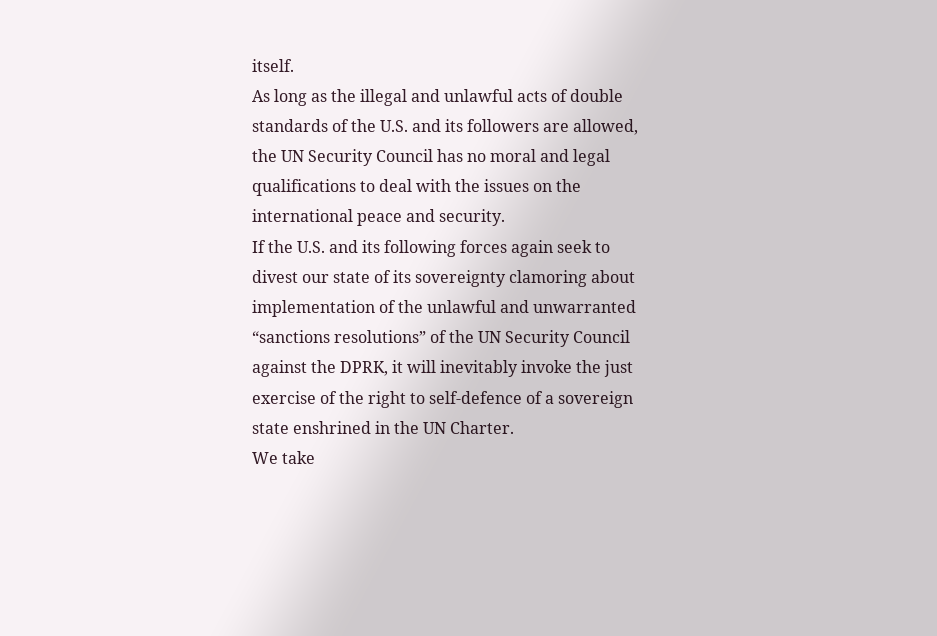itself.
As long as the illegal and unlawful acts of double standards of the U.S. and its followers are allowed, the UN Security Council has no moral and legal qualifications to deal with the issues on the international peace and security.
If the U.S. and its following forces again seek to divest our state of its sovereignty clamoring about implementation of the unlawful and unwarranted “sanctions resolutions” of the UN Security Council against the DPRK, it will inevitably invoke the just exercise of the right to self-defence of a sovereign state enshrined in the UN Charter.
We take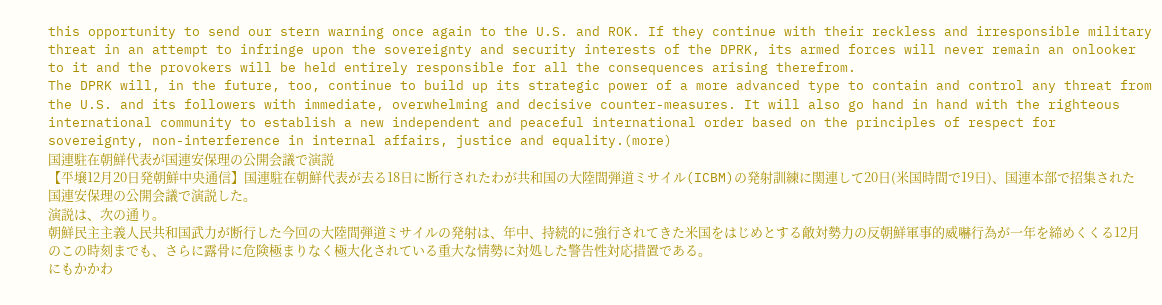this opportunity to send our stern warning once again to the U.S. and ROK. If they continue with their reckless and irresponsible military threat in an attempt to infringe upon the sovereignty and security interests of the DPRK, its armed forces will never remain an onlooker to it and the provokers will be held entirely responsible for all the consequences arising therefrom.
The DPRK will, in the future, too, continue to build up its strategic power of a more advanced type to contain and control any threat from the U.S. and its followers with immediate, overwhelming and decisive counter-measures. It will also go hand in hand with the righteous international community to establish a new independent and peaceful international order based on the principles of respect for sovereignty, non-interference in internal affairs, justice and equality.(more)
国連駐在朝鮮代表が国連安保理の公開会議で演説
【平壌12月20日発朝鮮中央通信】国連駐在朝鮮代表が去る18日に断行されたわが共和国の大陸間弾道ミサイル(ICBM)の発射訓練に関連して20日(米国時間で19日)、国連本部で招集された国連安保理の公開会議で演説した。
演説は、次の通り。
朝鮮民主主義人民共和国武力が断行した今回の大陸間弾道ミサイルの発射は、年中、持続的に強行されてきた米国をはじめとする敵対勢力の反朝鮮軍事的威嚇行為が一年を締めくくる12月のこの時刻までも、さらに露骨に危険極まりなく極大化されている重大な情勢に対処した警告性対応措置である。
にもかかわ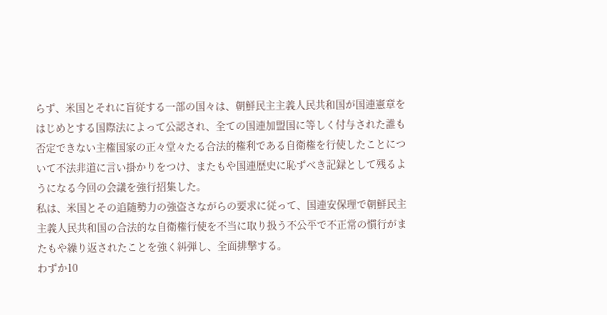らず、米国とそれに盲従する一部の国々は、朝鮮民主主義人民共和国が国連憲章をはじめとする国際法によって公認され、全ての国連加盟国に等しく付与された誰も否定できない主権国家の正々堂々たる合法的権利である自衛権を行使したことについて不法非道に言い掛かりをつけ、またもや国連歴史に恥ずべき記録として残るようになる今回の会議を強行招集した。
私は、米国とその追随勢力の強盗さながらの要求に従って、国連安保理で朝鮮民主主義人民共和国の合法的な自衛権行使を不当に取り扱う不公平で不正常の慣行がまたもや繰り返されたことを強く糾弾し、全面排撃する。
わずか10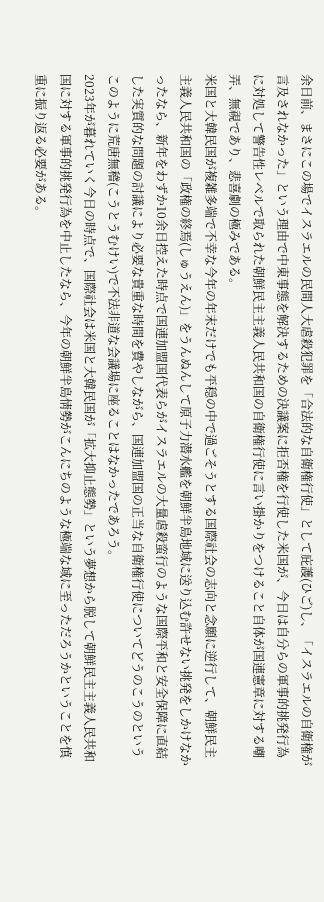余日前、まさにこの場でイスラエルの民間人大虐殺犯罪を「合法的な自衛権行使」として庇護(ひご)し、「イスラエルの自衛権が言及されなかった」という理由で中東事態を解決するための決議案に拒否権を行使した米国が、今日は自分らの軍事的挑発行為に対処して警告性レベルで取られた朝鮮民主主義人民共和国の自衛権行使に言い掛かりをつけること自体が国連憲章に対する嘲弄、無視であり、悲喜劇の極みである。
米国と大韓民国が複雑多端で不幸な今年の年末だけでも平穏の中で過ごそうとする国際社会の志向と念願に逆行して、朝鮮民主主義人民共和国の「政権の終焉(しゅうえん)」をうんぬんして原子力潜水艦を朝鮮半島地域に送り込む許せない挑発をしかけなかったなら、新年をわずか10余日控えた時点で国連加盟国代表らがイスラエルの大量虐殺蛮行のような国際平和と安全保障に直結した実質的な問題の討議により必要な貴重な時間を費やしながら、国連加盟国の正当な自衛権行使についてどうのこうのというこのように荒唐無稽(こうとうむけい)で不法非道な会議場に座ることはなかったであろう。
2023年が暮れていく今日の時点で、国際社会は米国と大韓民国が「拡大抑止態勢」という夢想から脱して朝鮮民主主義人民共和国に対する軍事的挑発行為を中止したなら、今年の朝鮮半島情勢がこんにちのような極端な域に至っただろうかということを慎重に振り返る必要がある。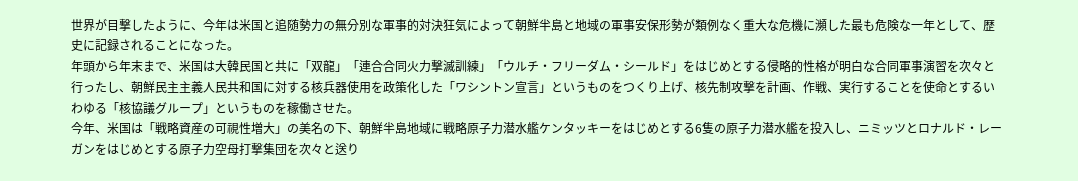世界が目撃したように、今年は米国と追随勢力の無分別な軍事的対決狂気によって朝鮮半島と地域の軍事安保形勢が類例なく重大な危機に瀕した最も危険な一年として、歴史に記録されることになった。
年頭から年末まで、米国は大韓民国と共に「双龍」「連合合同火力撃滅訓練」「ウルチ・フリーダム・シールド」をはじめとする侵略的性格が明白な合同軍事演習を次々と行ったし、朝鮮民主主義人民共和国に対する核兵器使用を政策化した「ワシントン宣言」というものをつくり上げ、核先制攻撃を計画、作戦、実行することを使命とするいわゆる「核協議グループ」というものを稼働させた。
今年、米国は「戦略資産の可視性増大」の美名の下、朝鮮半島地域に戦略原子力潜水艦ケンタッキーをはじめとする6隻の原子力潜水艦を投入し、ニミッツとロナルド・レーガンをはじめとする原子力空母打撃集団を次々と送り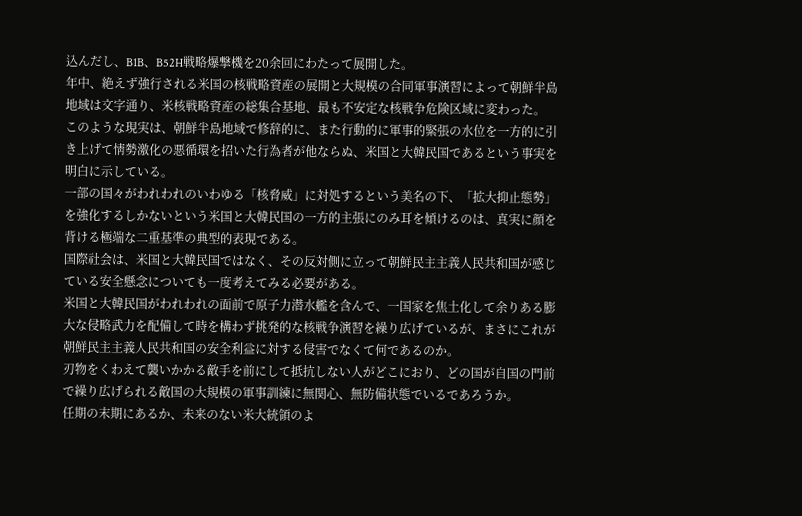込んだし、B1B、B52H戦略爆撃機を20余回にわたって展開した。
年中、絶えず強行される米国の核戦略資産の展開と大規模の合同軍事演習によって朝鮮半島地域は文字通り、米核戦略資産の総集合基地、最も不安定な核戦争危険区域に変わった。
このような現実は、朝鮮半島地域で修辞的に、また行動的に軍事的緊張の水位を一方的に引き上げて情勢激化の悪循環を招いた行為者が他ならぬ、米国と大韓民国であるという事実を明白に示している。
一部の国々がわれわれのいわゆる「核脅威」に対処するという美名の下、「拡大抑止態勢」を強化するしかないという米国と大韓民国の一方的主張にのみ耳を傾けるのは、真実に顔を背ける極端な二重基準の典型的表現である。
国際社会は、米国と大韓民国ではなく、その反対側に立って朝鮮民主主義人民共和国が感じている安全懸念についても一度考えてみる必要がある。
米国と大韓民国がわれわれの面前で原子力潜水艦を含んで、一国家を焦土化して余りある膨大な侵略武力を配備して時を構わず挑発的な核戦争演習を繰り広げているが、まさにこれが朝鮮民主主義人民共和国の安全利益に対する侵害でなくて何であるのか。
刃物をくわえて襲いかかる敵手を前にして抵抗しない人がどこにおり、どの国が自国の門前で繰り広げられる敵国の大規模の軍事訓練に無関心、無防備状態でいるであろうか。
任期の末期にあるか、未来のない米大統領のよ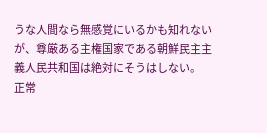うな人間なら無感覚にいるかも知れないが、尊厳ある主権国家である朝鮮民主主義人民共和国は絶対にそうはしない。
正常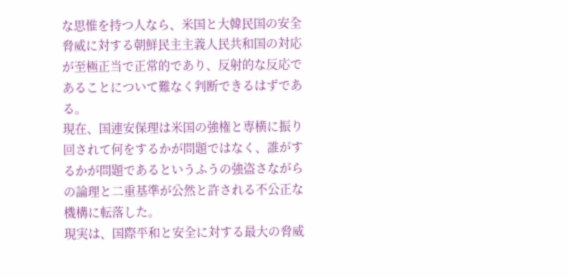な思惟を持つ人なら、米国と大韓民国の安全脅威に対する朝鮮民主主義人民共和国の対応が至極正当で正常的であり、反射的な反応であることについて難なく判断できるはずである。
現在、国連安保理は米国の強権と専横に振り回されて何をするかが問題ではなく、誰がするかが問題であるというふうの強盗さながらの論理と二重基準が公然と許される不公正な機構に転落した。
現実は、国際平和と安全に対する最大の脅威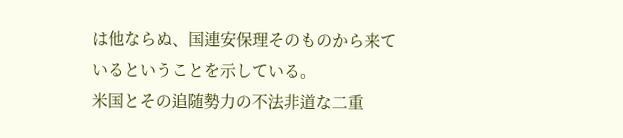は他ならぬ、国連安保理そのものから来ているということを示している。
米国とその追随勢力の不法非道な二重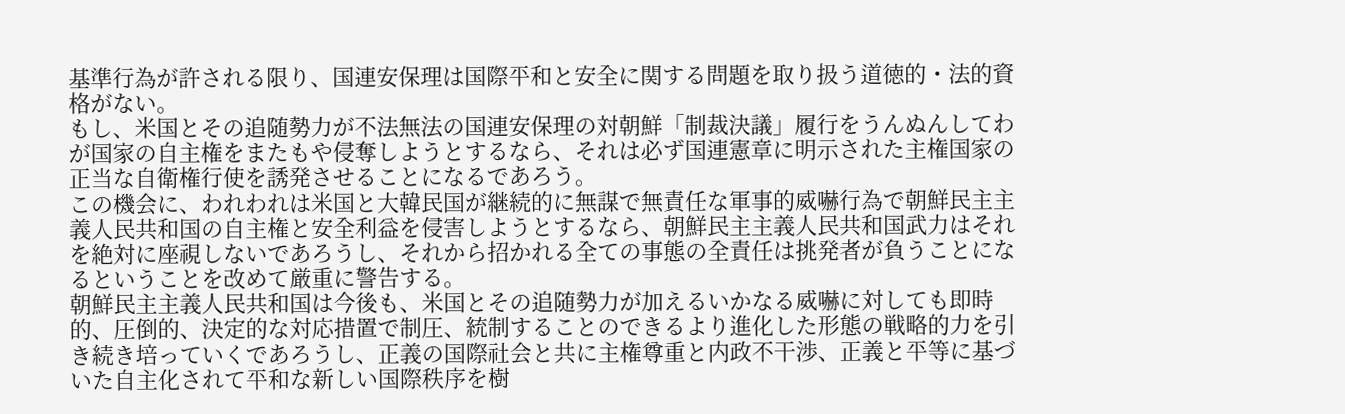基準行為が許される限り、国連安保理は国際平和と安全に関する問題を取り扱う道徳的・法的資格がない。
もし、米国とその追随勢力が不法無法の国連安保理の対朝鮮「制裁決議」履行をうんぬんしてわが国家の自主権をまたもや侵奪しようとするなら、それは必ず国連憲章に明示された主権国家の正当な自衛権行使を誘発させることになるであろう。
この機会に、われわれは米国と大韓民国が継続的に無謀で無責任な軍事的威嚇行為で朝鮮民主主義人民共和国の自主権と安全利益を侵害しようとするなら、朝鮮民主主義人民共和国武力はそれを絶対に座視しないであろうし、それから招かれる全ての事態の全責任は挑発者が負うことになるということを改めて厳重に警告する。
朝鮮民主主義人民共和国は今後も、米国とその追随勢力が加えるいかなる威嚇に対しても即時的、圧倒的、決定的な対応措置で制圧、統制することのできるより進化した形態の戦略的力を引き続き培っていくであろうし、正義の国際社会と共に主権尊重と内政不干渉、正義と平等に基づいた自主化されて平和な新しい国際秩序を樹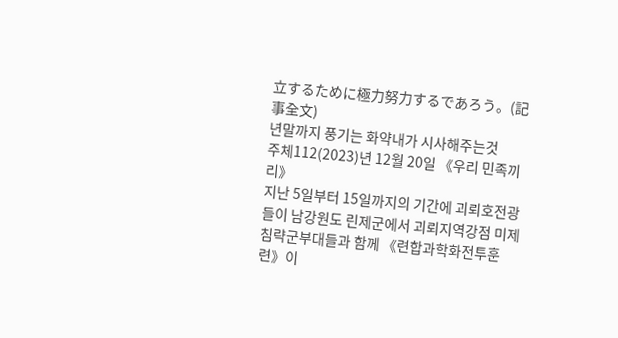立するために極力努力するであろう。(記事全文)
년말까지 풍기는 화약내가 시사해주는것
주체112(2023)년 12월 20일 《우리 민족끼리》
지난 5일부터 15일까지의 기간에 괴뢰호전광들이 남강원도 린제군에서 괴뢰지역강점 미제침략군부대들과 함께 《련합과학화전투훈련》이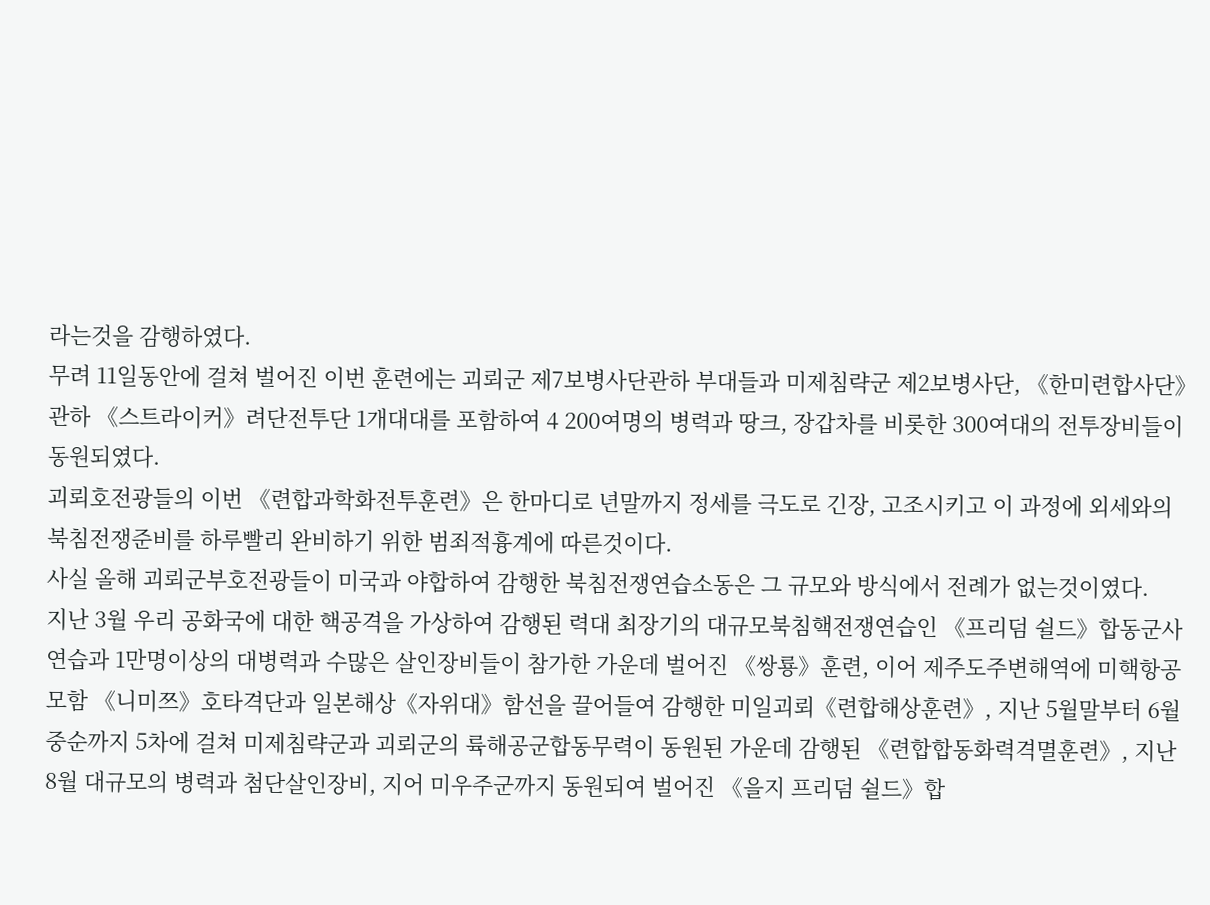라는것을 감행하였다.
무려 11일동안에 걸쳐 벌어진 이번 훈련에는 괴뢰군 제7보병사단관하 부대들과 미제침략군 제2보병사단, 《한미련합사단》관하 《스트라이커》려단전투단 1개대대를 포함하여 4 200여명의 병력과 땅크, 장갑차를 비롯한 300여대의 전투장비들이 동원되였다.
괴뢰호전광들의 이번 《련합과학화전투훈련》은 한마디로 년말까지 정세를 극도로 긴장, 고조시키고 이 과정에 외세와의 북침전쟁준비를 하루빨리 완비하기 위한 범죄적흉계에 따른것이다.
사실 올해 괴뢰군부호전광들이 미국과 야합하여 감행한 북침전쟁연습소동은 그 규모와 방식에서 전례가 없는것이였다.
지난 3월 우리 공화국에 대한 핵공격을 가상하여 감행된 력대 최장기의 대규모북침핵전쟁연습인 《프리덤 쉴드》합동군사연습과 1만명이상의 대병력과 수많은 살인장비들이 참가한 가운데 벌어진 《쌍룡》훈련, 이어 제주도주변해역에 미핵항공모함 《니미쯔》호타격단과 일본해상《자위대》함선을 끌어들여 감행한 미일괴뢰《련합해상훈련》, 지난 5월말부터 6월중순까지 5차에 걸쳐 미제침략군과 괴뢰군의 륙해공군합동무력이 동원된 가운데 감행된 《련합합동화력격멸훈련》, 지난 8월 대규모의 병력과 첨단살인장비, 지어 미우주군까지 동원되여 벌어진 《을지 프리덤 쉴드》합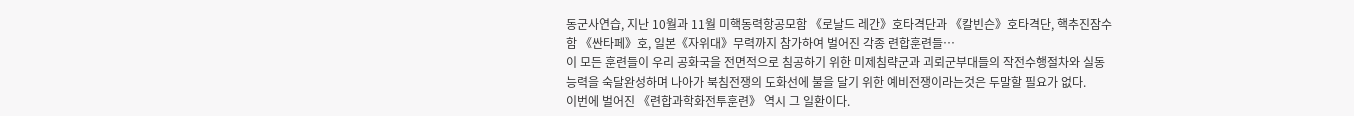동군사연습, 지난 10월과 11월 미핵동력항공모함 《로날드 레간》호타격단과 《칼빈슨》호타격단, 핵추진잠수함 《싼타페》호, 일본《자위대》무력까지 참가하여 벌어진 각종 련합훈련들…
이 모든 훈련들이 우리 공화국을 전면적으로 침공하기 위한 미제침략군과 괴뢰군부대들의 작전수행절차와 실동능력을 숙달완성하며 나아가 북침전쟁의 도화선에 불을 달기 위한 예비전쟁이라는것은 두말할 필요가 없다.
이번에 벌어진 《련합과학화전투훈련》 역시 그 일환이다.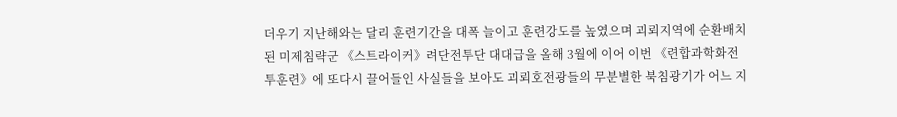더우기 지난해와는 달리 훈련기간을 대폭 늘이고 훈련강도를 높였으며 괴뢰지역에 순환배치된 미제침략군 《스트라이커》려단전투단 대대급을 올해 3월에 이어 이번 《련합과학화전투훈련》에 또다시 끌어들인 사실들을 보아도 괴뢰호전광들의 무분별한 북침광기가 어느 지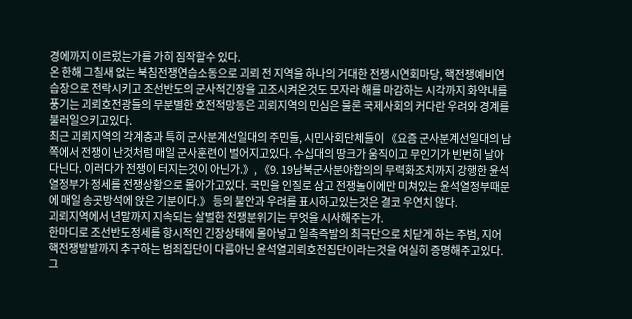경에까지 이르렀는가를 가히 짐작할수 있다.
온 한해 그칠새 없는 북침전쟁연습소동으로 괴뢰 전 지역을 하나의 거대한 전쟁시연회마당, 핵전쟁예비연습장으로 전락시키고 조선반도의 군사적긴장을 고조시켜온것도 모자라 해를 마감하는 시각까지 화약내를 풍기는 괴뢰호전광들의 무분별한 호전적망동은 괴뢰지역의 민심은 물론 국제사회의 커다란 우려와 경계를 불러일으키고있다.
최근 괴뢰지역의 각계층과 특히 군사분계선일대의 주민들, 시민사회단체들이 《요즘 군사분계선일대의 남쪽에서 전쟁이 난것처럼 매일 군사훈련이 벌어지고있다. 수십대의 땅크가 움직이고 무인기가 빈번히 날아다닌다. 이러다가 전쟁이 터지는것이 아닌가.》, 《9. 19남북군사분야합의의 무력화조치까지 강행한 윤석열정부가 정세를 전쟁상황으로 몰아가고있다. 국민을 인질로 삼고 전쟁놀이에만 미쳐있는 윤석열정부때문에 매일 송곳방석에 앉은 기분이다.》 등의 불안과 우려를 표시하고있는것은 결코 우연치 않다.
괴뢰지역에서 년말까지 지속되는 살벌한 전쟁분위기는 무엇을 시사해주는가.
한마디로 조선반도정세를 항시적인 긴장상태에 몰아넣고 일촉즉발의 최극단으로 치닫게 하는 주범, 지어 핵전쟁발발까지 추구하는 범죄집단이 다름아닌 윤석열괴뢰호전집단이라는것을 여실히 증명해주고있다. 그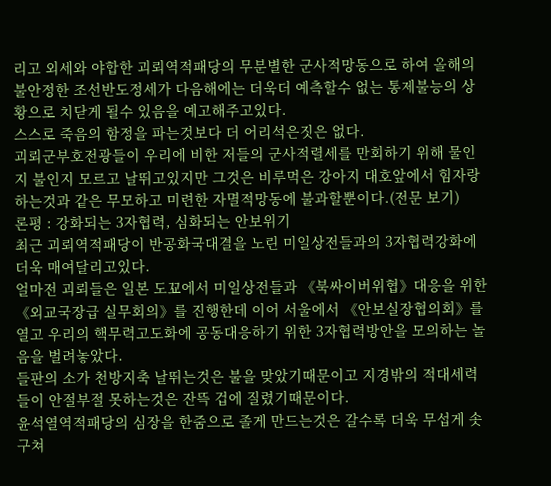리고 외세와 야합한 괴뢰역적패당의 무분별한 군사적망동으로 하여 올해의 불안정한 조선반도정세가 다음해에는 더욱더 예측할수 없는 통제불능의 상황으로 치닫게 될수 있음을 예고해주고있다.
스스로 죽음의 함정을 파는것보다 더 어리석은짓은 없다.
괴뢰군부호전광들이 우리에 비한 저들의 군사적렬세를 만회하기 위해 물인지 불인지 모르고 날뛰고있지만 그것은 비루먹은 강아지 대호앞에서 힘자랑하는것과 같은 무모하고 미련한 자멸적망동에 불과할뿐이다.(전문 보기)
론평 : 강화되는 3자협력, 심화되는 안보위기
최근 괴뢰역적패당이 반공화국대결을 노린 미일상전들과의 3자협력강화에 더욱 매여달리고있다.
얼마전 괴뢰들은 일본 도꾜에서 미일상전들과 《북싸이버위협》대응을 위한 《외교국장급 실무회의》를 진행한데 이어 서울에서 《안보실장협의회》를 열고 우리의 핵무력고도화에 공동대응하기 위한 3자협력방안을 모의하는 놀음을 벌려놓았다.
들판의 소가 천방지축 날뛰는것은 불을 맞았기때문이고 지경밖의 적대세력들이 안절부절 못하는것은 잔뜩 겁에 질렸기때문이다.
윤석열역적패당의 심장을 한줌으로 졸게 만드는것은 갈수록 더욱 무섭게 솟구쳐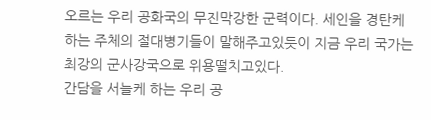오르는 우리 공화국의 무진막강한 군력이다. 세인을 경탄케 하는 주체의 절대병기들이 말해주고있듯이 지금 우리 국가는 최강의 군사강국으로 위용떨치고있다.
간담을 서늘케 하는 우리 공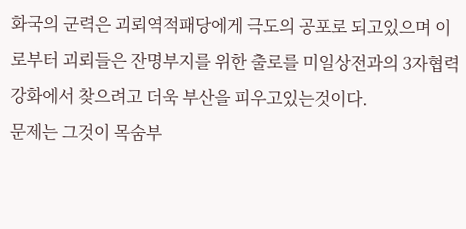화국의 군력은 괴뢰역적패당에게 극도의 공포로 되고있으며 이로부터 괴뢰들은 잔명부지를 위한 출로를 미일상전과의 3자협력강화에서 찾으려고 더욱 부산을 피우고있는것이다.
문제는 그것이 목숨부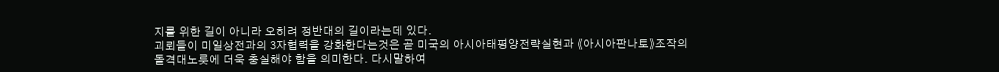지를 위한 길이 아니라 오히려 정반대의 길이라는데 있다.
괴뢰들이 미일상전과의 3자협력을 강화한다는것은 곧 미국의 아시아태평양전략실현과 《아시아판나토》조작의 돌격대노릇에 더욱 충실해야 함을 의미한다. 다시말하여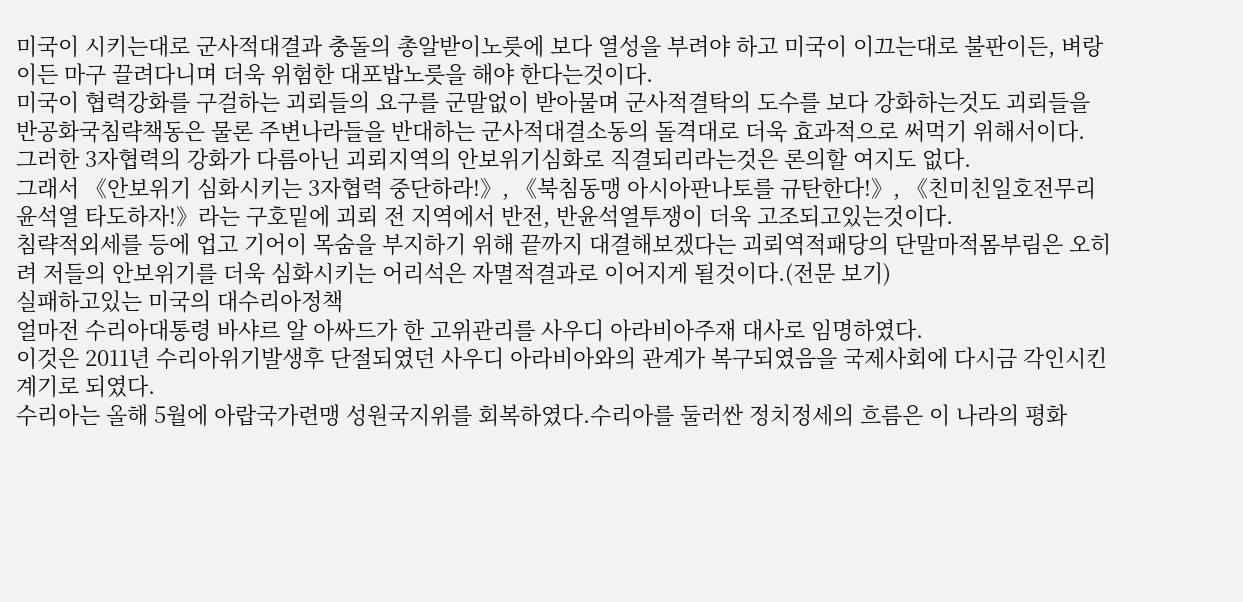미국이 시키는대로 군사적대결과 충돌의 총알받이노릇에 보다 열성을 부려야 하고 미국이 이끄는대로 불판이든, 벼랑이든 마구 끌려다니며 더욱 위험한 대포밥노릇을 해야 한다는것이다.
미국이 협력강화를 구걸하는 괴뢰들의 요구를 군말없이 받아물며 군사적결탁의 도수를 보다 강화하는것도 괴뢰들을 반공화국침략책동은 물론 주변나라들을 반대하는 군사적대결소동의 돌격대로 더욱 효과적으로 써먹기 위해서이다.
그러한 3자협력의 강화가 다름아닌 괴뢰지역의 안보위기심화로 직결되리라는것은 론의할 여지도 없다.
그래서 《안보위기 심화시키는 3자협력 중단하라!》, 《북침동맹 아시아판나토를 규탄한다!》, 《친미친일호전무리 윤석열 타도하자!》라는 구호밑에 괴뢰 전 지역에서 반전, 반윤석열투쟁이 더욱 고조되고있는것이다.
침략적외세를 등에 업고 기어이 목숨을 부지하기 위해 끝까지 대결해보겠다는 괴뢰역적패당의 단말마적몸부림은 오히려 저들의 안보위기를 더욱 심화시키는 어리석은 자멸적결과로 이어지게 될것이다.(전문 보기)
실패하고있는 미국의 대수리아정책
얼마전 수리아대통령 바샤르 알 아싸드가 한 고위관리를 사우디 아라비아주재 대사로 임명하였다.
이것은 2011년 수리아위기발생후 단절되였던 사우디 아라비아와의 관계가 복구되였음을 국제사회에 다시금 각인시킨 계기로 되였다.
수리아는 올해 5월에 아랍국가련맹 성원국지위를 회복하였다.수리아를 둘러싼 정치정세의 흐름은 이 나라의 평화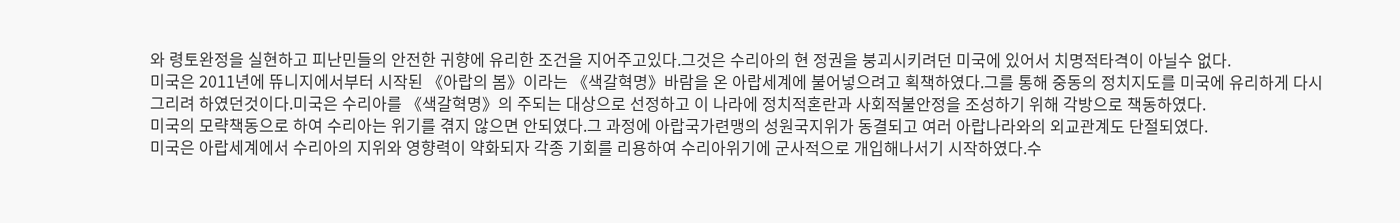와 령토완정을 실현하고 피난민들의 안전한 귀향에 유리한 조건을 지어주고있다.그것은 수리아의 현 정권을 붕괴시키려던 미국에 있어서 치명적타격이 아닐수 없다.
미국은 2011년에 뜌니지에서부터 시작된 《아랍의 봄》이라는 《색갈혁명》바람을 온 아랍세계에 불어넣으려고 획책하였다.그를 통해 중동의 정치지도를 미국에 유리하게 다시 그리려 하였던것이다.미국은 수리아를 《색갈혁명》의 주되는 대상으로 선정하고 이 나라에 정치적혼란과 사회적불안정을 조성하기 위해 각방으로 책동하였다.
미국의 모략책동으로 하여 수리아는 위기를 겪지 않으면 안되였다.그 과정에 아랍국가련맹의 성원국지위가 동결되고 여러 아랍나라와의 외교관계도 단절되였다.
미국은 아랍세계에서 수리아의 지위와 영향력이 약화되자 각종 기회를 리용하여 수리아위기에 군사적으로 개입해나서기 시작하였다.수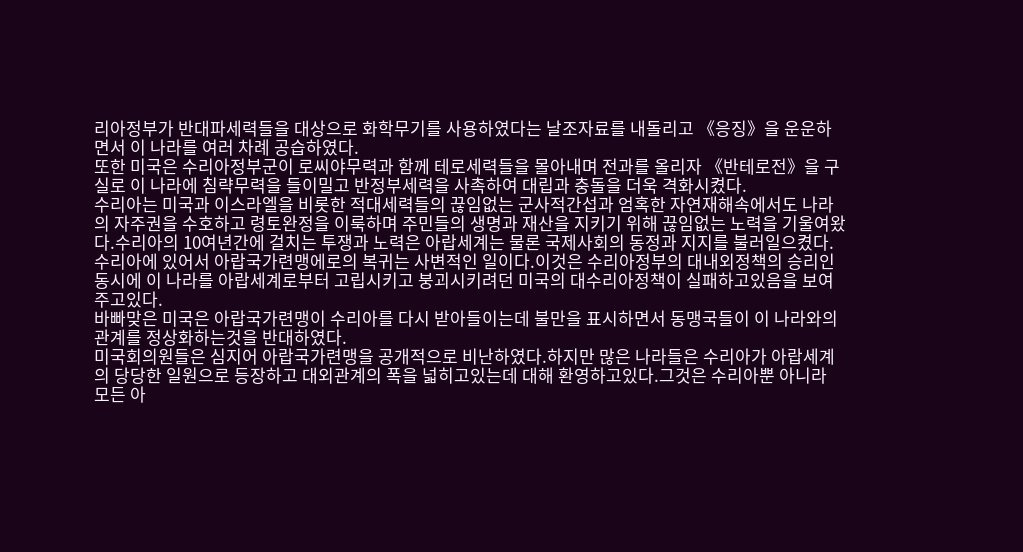리아정부가 반대파세력들을 대상으로 화학무기를 사용하였다는 날조자료를 내돌리고 《응징》을 운운하면서 이 나라를 여러 차례 공습하였다.
또한 미국은 수리아정부군이 로씨야무력과 함께 테로세력들을 몰아내며 전과를 올리자 《반테로전》을 구실로 이 나라에 침략무력을 들이밀고 반정부세력을 사촉하여 대립과 충돌을 더욱 격화시켰다.
수리아는 미국과 이스라엘을 비롯한 적대세력들의 끊임없는 군사적간섭과 엄혹한 자연재해속에서도 나라의 자주권을 수호하고 령토완정을 이룩하며 주민들의 생명과 재산을 지키기 위해 끊임없는 노력을 기울여왔다.수리아의 10여년간에 걸치는 투쟁과 노력은 아랍세계는 물론 국제사회의 동정과 지지를 불러일으켰다.
수리아에 있어서 아랍국가련맹에로의 복귀는 사변적인 일이다.이것은 수리아정부의 대내외정책의 승리인 동시에 이 나라를 아랍세계로부터 고립시키고 붕괴시키려던 미국의 대수리아정책이 실패하고있음을 보여주고있다.
바빠맞은 미국은 아랍국가련맹이 수리아를 다시 받아들이는데 불만을 표시하면서 동맹국들이 이 나라와의 관계를 정상화하는것을 반대하였다.
미국회의원들은 심지어 아랍국가련맹을 공개적으로 비난하였다.하지만 많은 나라들은 수리아가 아랍세계의 당당한 일원으로 등장하고 대외관계의 폭을 넓히고있는데 대해 환영하고있다.그것은 수리아뿐 아니라 모든 아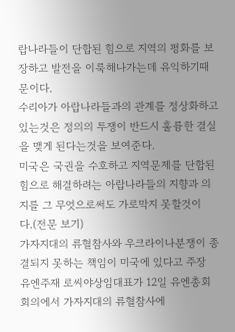랍나라들이 단합된 힘으로 지역의 평화를 보장하고 발전을 이룩해나가는데 유익하기때문이다.
수리아가 아랍나라들과의 관계를 정상화하고있는것은 정의의 투쟁이 반드시 훌륭한 결실을 맺게 된다는것을 보여준다.
미국은 국권을 수호하고 지역문제를 단합된 힘으로 해결하려는 아랍나라들의 지향과 의지를 그 무엇으로써도 가로막지 못할것이다.(전문 보기)
가자지대의 류혈참사와 우크라이나분쟁이 종결되지 못하는 책임이 미국에 있다고 주장
유엔주재 로씨야상임대표가 12일 유엔총회 회의에서 가자지대의 류혈참사에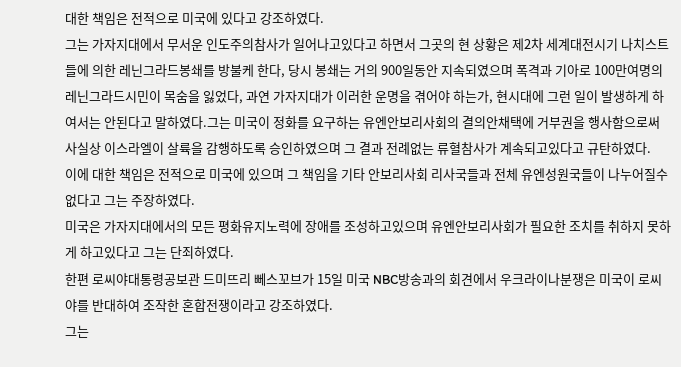대한 책임은 전적으로 미국에 있다고 강조하였다.
그는 가자지대에서 무서운 인도주의참사가 일어나고있다고 하면서 그곳의 현 상황은 제2차 세계대전시기 나치스트들에 의한 레닌그라드봉쇄를 방불케 한다, 당시 봉쇄는 거의 900일동안 지속되였으며 폭격과 기아로 100만여명의 레닌그라드시민이 목숨을 잃었다, 과연 가자지대가 이러한 운명을 겪어야 하는가, 현시대에 그런 일이 발생하게 하여서는 안된다고 말하였다.그는 미국이 정화를 요구하는 유엔안보리사회의 결의안채택에 거부권을 행사함으로써 사실상 이스라엘이 살륙을 감행하도록 승인하였으며 그 결과 전례없는 류혈참사가 계속되고있다고 규탄하였다.
이에 대한 책임은 전적으로 미국에 있으며 그 책임을 기타 안보리사회 리사국들과 전체 유엔성원국들이 나누어질수 없다고 그는 주장하였다.
미국은 가자지대에서의 모든 평화유지노력에 장애를 조성하고있으며 유엔안보리사회가 필요한 조치를 취하지 못하게 하고있다고 그는 단죄하였다.
한편 로씨야대통령공보관 드미뜨리 뻬스꼬브가 15일 미국 NBC방송과의 회견에서 우크라이나분쟁은 미국이 로씨야를 반대하여 조작한 혼합전쟁이라고 강조하였다.
그는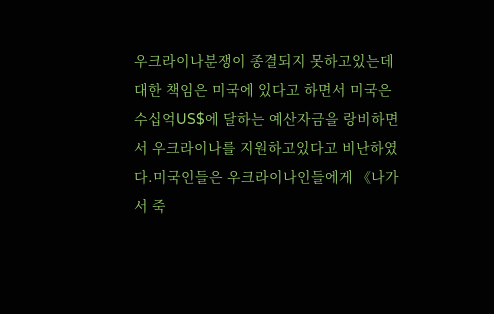우크라이나분쟁이 종결되지 못하고있는데 대한 책임은 미국에 있다고 하면서 미국은 수십억US$에 달하는 예산자금을 랑비하면서 우크라이나를 지원하고있다고 비난하였다.미국인들은 우크라이나인들에게 《나가서 죽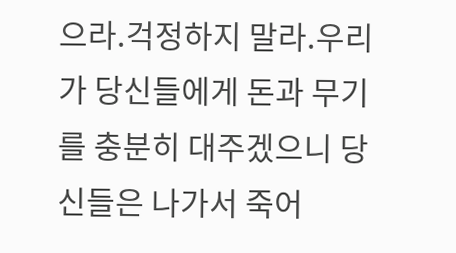으라.걱정하지 말라.우리가 당신들에게 돈과 무기를 충분히 대주겠으니 당신들은 나가서 죽어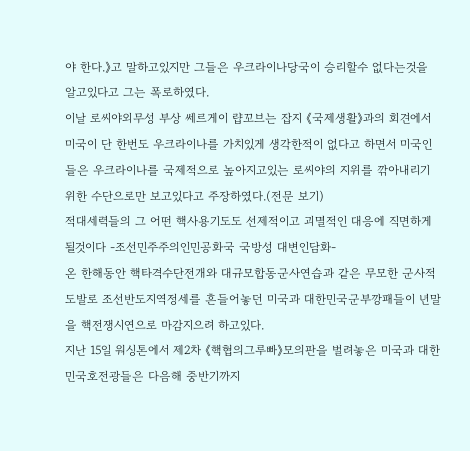야 한다.》고 말하고있지만 그들은 우크라이나당국이 승리할수 없다는것을 알고있다고 그는 폭로하였다.
이날 로씨야외무성 부상 쎄르게이 럅꼬브는 잡지 《국제생활》과의 회견에서 미국이 단 한번도 우크라이나를 가치있게 생각한적이 없다고 하면서 미국인들은 우크라이나를 국제적으로 높아지고있는 로씨야의 지위를 깎아내리기 위한 수단으로만 보고있다고 주장하였다.(전문 보기)
적대세력들의 그 어떤 핵사용기도도 선제적이고 괴멸적인 대응에 직면하게 될것이다 -조선민주주의인민공화국 국방성 대변인담화-
온 한해동안 핵타격수단전개와 대규모합동군사연습과 같은 무모한 군사적도발로 조선반도지역정세를 흔들어놓던 미국과 대한민국군부깡패들이 년말을 핵전쟁시연으로 마감지으려 하고있다.
지난 15일 워싱톤에서 제2차 《핵협의그루빠》모의판을 벌려놓은 미국과 대한민국호전광들은 다음해 중반기까지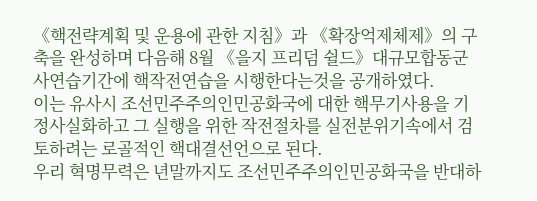《핵전략계획 및 운용에 관한 지침》과 《확장억제체제》의 구축을 완성하며 다음해 8월 《을지 프리덤 쉴드》대규모합동군사연습기간에 핵작전연습을 시행한다는것을 공개하였다.
이는 유사시 조선민주주의인민공화국에 대한 핵무기사용을 기정사실화하고 그 실행을 위한 작전절차를 실전분위기속에서 검토하려는 로골적인 핵대결선언으로 된다.
우리 혁명무력은 년말까지도 조선민주주의인민공화국을 반대하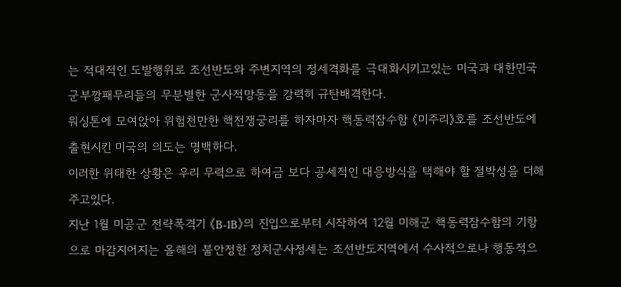는 적대적인 도발행위로 조선반도와 주변지역의 정세격화를 극대화시키고있는 미국과 대한민국군부깡패무리들의 무분별한 군사적망동을 강력히 규탄배격한다.
워싱톤에 모여앉아 위험천만한 핵전쟁궁리를 하자마자 핵동력잠수함 《미주리》호를 조선반도에 출현시킨 미국의 의도는 명백하다.
이러한 위태한 상황은 우리 무력으로 하여금 보다 공세적인 대응방식을 택해야 할 절박성을 더해주고있다.
지난 1월 미공군 전략폭격기 《B-1B》의 진입으로부터 시작하여 12월 미해군 핵동력잠수함의 기항으로 마감지어지는 올해의 불안정한 정치군사정세는 조선반도지역에서 수사적으로나 행동적으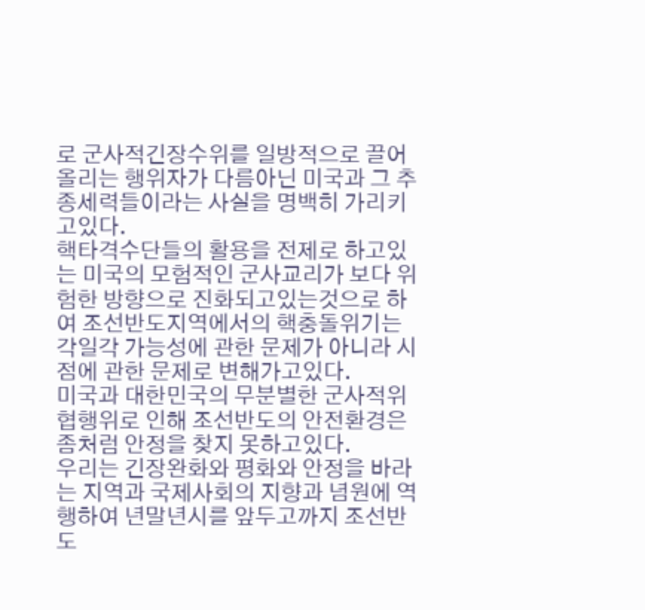로 군사적긴장수위를 일방적으로 끌어올리는 행위자가 다름아닌 미국과 그 추종세력들이라는 사실을 명백히 가리키고있다.
핵타격수단들의 활용을 전제로 하고있는 미국의 모험적인 군사교리가 보다 위험한 방향으로 진화되고있는것으로 하여 조선반도지역에서의 핵충돌위기는 각일각 가능성에 관한 문제가 아니라 시점에 관한 문제로 변해가고있다.
미국과 대한민국의 무분별한 군사적위협행위로 인해 조선반도의 안전환경은 좀처럼 안정을 찾지 못하고있다.
우리는 긴장완화와 평화와 안정을 바라는 지역과 국제사회의 지향과 념원에 역행하여 년말년시를 앞두고까지 조선반도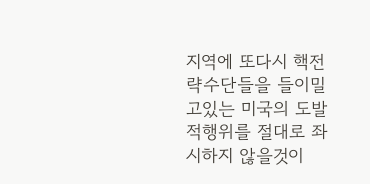지역에 또다시 핵전략수단들을 들이밀고있는 미국의 도발적행위를 절대로 좌시하지 않을것이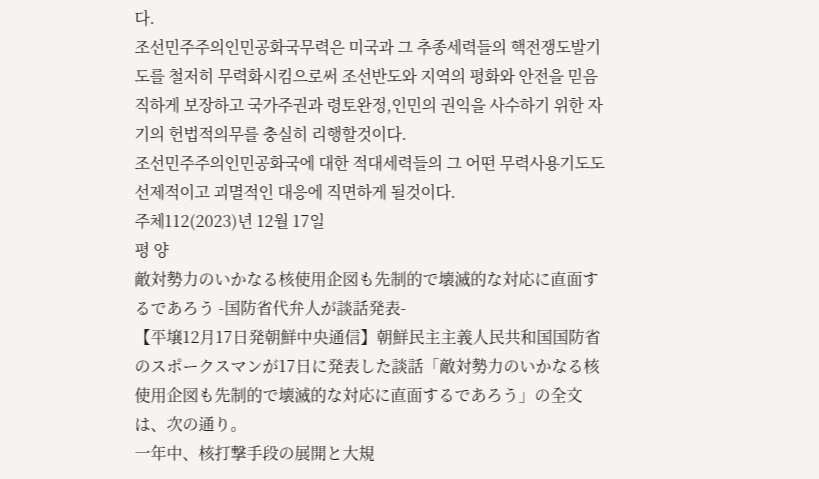다.
조선민주주의인민공화국무력은 미국과 그 추종세력들의 핵전쟁도발기도를 철저히 무력화시킴으로써 조선반도와 지역의 평화와 안전을 믿음직하게 보장하고 국가주권과 령토완정,인민의 권익을 사수하기 위한 자기의 헌법적의무를 충실히 리행할것이다.
조선민주주의인민공화국에 대한 적대세력들의 그 어떤 무력사용기도도 선제적이고 괴멸적인 대응에 직면하게 될것이다.
주체112(2023)년 12월 17일
평 양
敵対勢力のいかなる核使用企図も先制的で壊滅的な対応に直面するであろう -国防省代弁人が談話発表-
【平壌12月17日発朝鮮中央通信】朝鮮民主主義人民共和国国防省のスポークスマンが17日に発表した談話「敵対勢力のいかなる核使用企図も先制的で壊滅的な対応に直面するであろう」の全文は、次の通り。
一年中、核打撃手段の展開と大規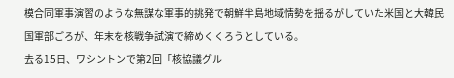模合同軍事演習のような無謀な軍事的挑発で朝鮮半島地域情勢を揺るがしていた米国と大韓民国軍部ごろが、年末を核戦争試演で締めくくろうとしている。
去る15日、ワシントンで第2回「核協議グル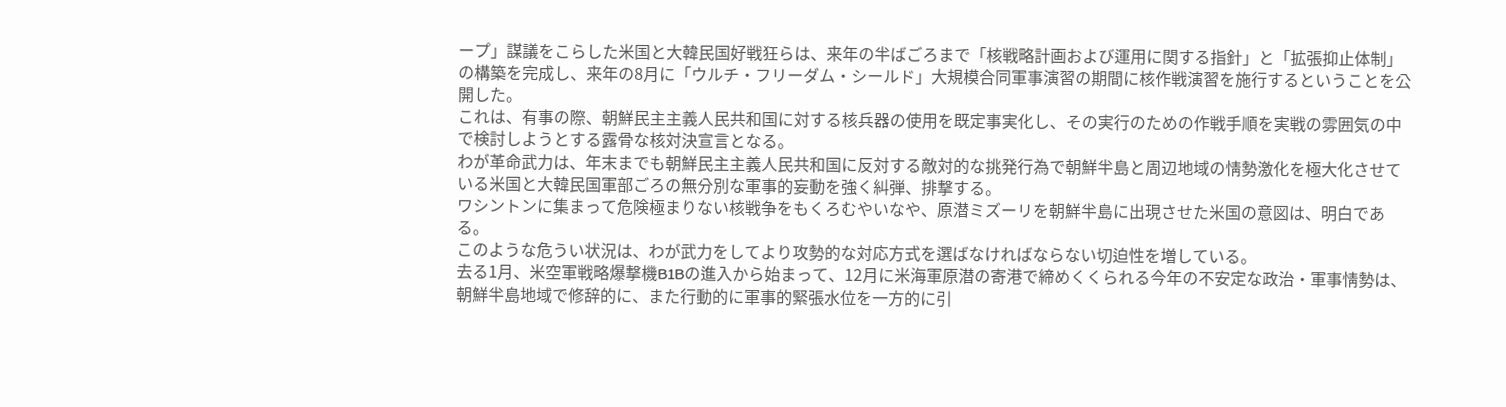ープ」謀議をこらした米国と大韓民国好戦狂らは、来年の半ばごろまで「核戦略計画および運用に関する指針」と「拡張抑止体制」の構築を完成し、来年の8月に「ウルチ・フリーダム・シールド」大規模合同軍事演習の期間に核作戦演習を施行するということを公開した。
これは、有事の際、朝鮮民主主義人民共和国に対する核兵器の使用を既定事実化し、その実行のための作戦手順を実戦の雰囲気の中で検討しようとする露骨な核対決宣言となる。
わが革命武力は、年末までも朝鮮民主主義人民共和国に反対する敵対的な挑発行為で朝鮮半島と周辺地域の情勢激化を極大化させている米国と大韓民国軍部ごろの無分別な軍事的妄動を強く糾弾、排撃する。
ワシントンに集まって危険極まりない核戦争をもくろむやいなや、原潜ミズーリを朝鮮半島に出現させた米国の意図は、明白である。
このような危うい状況は、わが武力をしてより攻勢的な対応方式を選ばなければならない切迫性を増している。
去る1月、米空軍戦略爆撃機B1Bの進入から始まって、12月に米海軍原潜の寄港で締めくくられる今年の不安定な政治・軍事情勢は、朝鮮半島地域で修辞的に、また行動的に軍事的緊張水位を一方的に引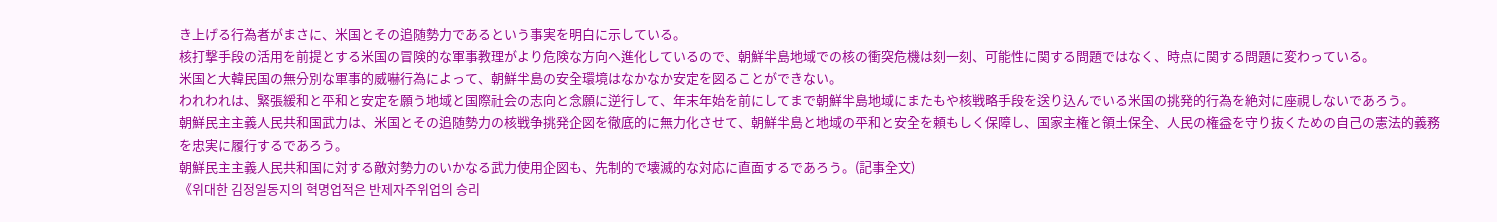き上げる行為者がまさに、米国とその追随勢力であるという事実を明白に示している。
核打撃手段の活用を前提とする米国の冒険的な軍事教理がより危険な方向へ進化しているので、朝鮮半島地域での核の衝突危機は刻一刻、可能性に関する問題ではなく、時点に関する問題に変わっている。
米国と大韓民国の無分別な軍事的威嚇行為によって、朝鮮半島の安全環境はなかなか安定を図ることができない。
われわれは、緊張緩和と平和と安定を願う地域と国際社会の志向と念願に逆行して、年末年始を前にしてまで朝鮮半島地域にまたもや核戦略手段を送り込んでいる米国の挑発的行為を絶対に座視しないであろう。
朝鮮民主主義人民共和国武力は、米国とその追随勢力の核戦争挑発企図を徹底的に無力化させて、朝鮮半島と地域の平和と安全を頼もしく保障し、国家主権と領土保全、人民の権益を守り抜くための自己の憲法的義務を忠実に履行するであろう。
朝鮮民主主義人民共和国に対する敵対勢力のいかなる武力使用企図も、先制的で壊滅的な対応に直面するであろう。(記事全文)
《위대한 김정일동지의 혁명업적은 반제자주위업의 승리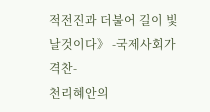적전진과 더불어 길이 빛날것이다》 -국제사회가 격찬-
천리혜안의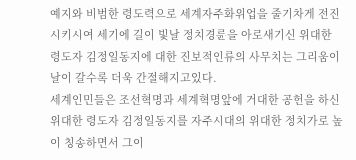예지와 비범한 령도력으로 세계자주화위업을 줄기차게 전진시키시여 세기에 길이 빛날 정치경륜을 아로새기신 위대한 령도자 김정일동지에 대한 진보적인류의 사무치는 그리움이 날이 갈수록 더욱 간절해지고있다.
세계인민들은 조선혁명과 세계혁명앞에 거대한 공헌을 하신 위대한 령도자 김정일동지를 자주시대의 위대한 정치가로 높이 칭송하면서 그이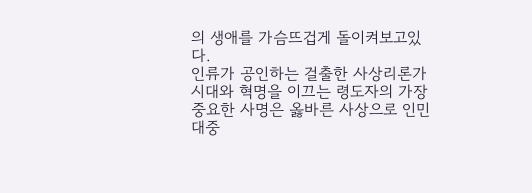의 생애를 가슴뜨겁게 돌이켜보고있다.
인류가 공인하는 걸출한 사상리론가
시대와 혁명을 이끄는 령도자의 가장 중요한 사명은 옳바른 사상으로 인민대중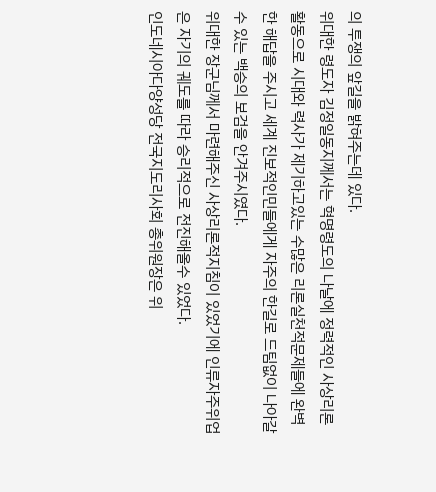의 투쟁의 앞길을 밝혀주는데 있다.
위대한 령도자 김정일동지께서는 혁명령도의 나날에 정력적인 사상리론활동으로 시대와 력사가 제기하고있는 수많은 리론실천적문제들에 완벽한 해답을 주시고 세계 진보적인민들에게 자주의 한길로 드팀없이 나아갈수 있는 백승의 보검을 안겨주시였다.
위대한 장군님께서 마련해주신 사상리론적지침이 있었기에 인류자주위업은 자기의 궤도를 따라 승리적으로 전진해올수 있었다.
인도네시아다양성당 전국지도리사회 총위원장은 위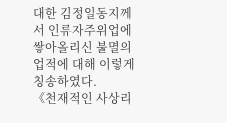대한 김정일동지께서 인류자주위업에 쌓아올리신 불멸의 업적에 대해 이렇게 칭송하였다.
《천재적인 사상리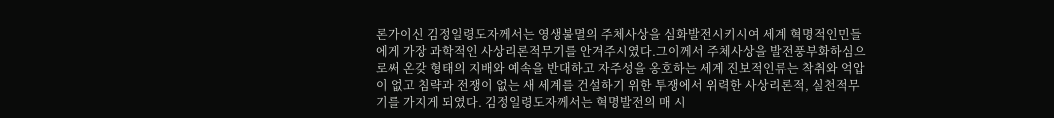론가이신 김정일령도자께서는 영생불멸의 주체사상을 심화발전시키시여 세계 혁명적인민들에게 가장 과학적인 사상리론적무기를 안겨주시였다.그이께서 주체사상을 발전풍부화하심으로써 온갖 형태의 지배와 예속을 반대하고 자주성을 옹호하는 세계 진보적인류는 착취와 억압이 없고 침략과 전쟁이 없는 새 세계를 건설하기 위한 투쟁에서 위력한 사상리론적, 실천적무기를 가지게 되였다. 김정일령도자께서는 혁명발전의 매 시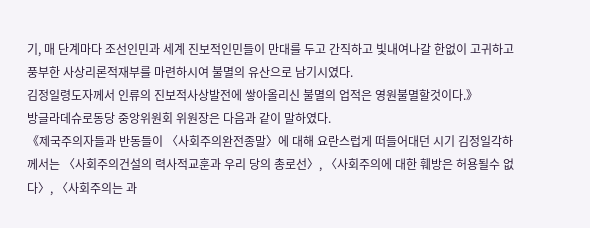기, 매 단계마다 조선인민과 세계 진보적인민들이 만대를 두고 간직하고 빛내여나갈 한없이 고귀하고 풍부한 사상리론적재부를 마련하시여 불멸의 유산으로 남기시였다.
김정일령도자께서 인류의 진보적사상발전에 쌓아올리신 불멸의 업적은 영원불멸할것이다.》
방글라데슈로동당 중앙위원회 위원장은 다음과 같이 말하였다.
《제국주의자들과 반동들이 〈사회주의완전종말〉에 대해 요란스럽게 떠들어대던 시기 김정일각하께서는 〈사회주의건설의 력사적교훈과 우리 당의 총로선〉, 〈사회주의에 대한 훼방은 허용될수 없다〉, 〈사회주의는 과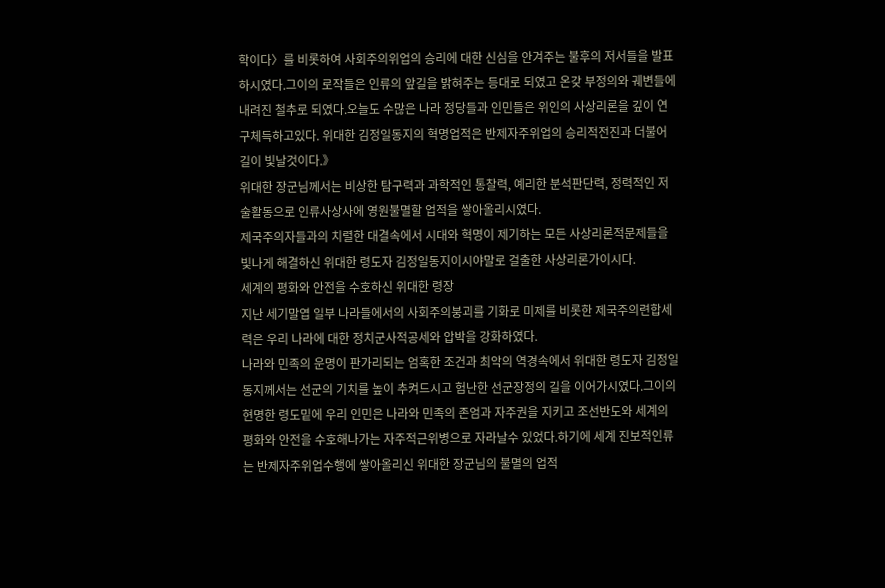학이다〉를 비롯하여 사회주의위업의 승리에 대한 신심을 안겨주는 불후의 저서들을 발표하시였다.그이의 로작들은 인류의 앞길을 밝혀주는 등대로 되였고 온갖 부정의와 궤변들에 내려진 철추로 되였다.오늘도 수많은 나라 정당들과 인민들은 위인의 사상리론을 깊이 연구체득하고있다. 위대한 김정일동지의 혁명업적은 반제자주위업의 승리적전진과 더불어 길이 빛날것이다.》
위대한 장군님께서는 비상한 탐구력과 과학적인 통찰력, 예리한 분석판단력, 정력적인 저술활동으로 인류사상사에 영원불멸할 업적을 쌓아올리시였다.
제국주의자들과의 치렬한 대결속에서 시대와 혁명이 제기하는 모든 사상리론적문제들을 빛나게 해결하신 위대한 령도자 김정일동지이시야말로 걸출한 사상리론가이시다.
세계의 평화와 안전을 수호하신 위대한 령장
지난 세기말엽 일부 나라들에서의 사회주의붕괴를 기화로 미제를 비롯한 제국주의련합세력은 우리 나라에 대한 정치군사적공세와 압박을 강화하였다.
나라와 민족의 운명이 판가리되는 엄혹한 조건과 최악의 역경속에서 위대한 령도자 김정일동지께서는 선군의 기치를 높이 추켜드시고 험난한 선군장정의 길을 이어가시였다.그이의 현명한 령도밑에 우리 인민은 나라와 민족의 존엄과 자주권을 지키고 조선반도와 세계의 평화와 안전을 수호해나가는 자주적근위병으로 자라날수 있었다.하기에 세계 진보적인류는 반제자주위업수행에 쌓아올리신 위대한 장군님의 불멸의 업적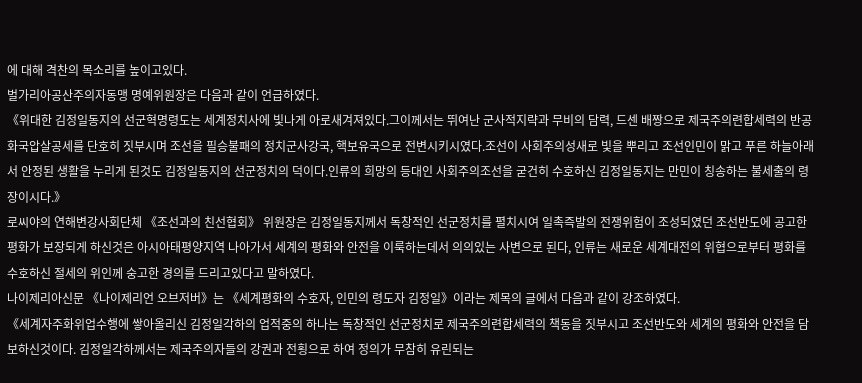에 대해 격찬의 목소리를 높이고있다.
벌가리아공산주의자동맹 명예위원장은 다음과 같이 언급하였다.
《위대한 김정일동지의 선군혁명령도는 세계정치사에 빛나게 아로새겨져있다.그이께서는 뛰여난 군사적지략과 무비의 담력, 드센 배짱으로 제국주의련합세력의 반공화국압살공세를 단호히 짓부시며 조선을 필승불패의 정치군사강국, 핵보유국으로 전변시키시였다.조선이 사회주의성새로 빛을 뿌리고 조선인민이 맑고 푸른 하늘아래서 안정된 생활을 누리게 된것도 김정일동지의 선군정치의 덕이다.인류의 희망의 등대인 사회주의조선을 굳건히 수호하신 김정일동지는 만민이 칭송하는 불세출의 령장이시다.》
로씨야의 연해변강사회단체 《조선과의 친선협회》 위원장은 김정일동지께서 독창적인 선군정치를 펼치시여 일촉즉발의 전쟁위험이 조성되였던 조선반도에 공고한 평화가 보장되게 하신것은 아시아태평양지역 나아가서 세계의 평화와 안전을 이룩하는데서 의의있는 사변으로 된다, 인류는 새로운 세계대전의 위협으로부터 평화를 수호하신 절세의 위인께 숭고한 경의를 드리고있다고 말하였다.
나이제리아신문 《나이제리언 오브저버》는 《세계평화의 수호자, 인민의 령도자 김정일》이라는 제목의 글에서 다음과 같이 강조하였다.
《세계자주화위업수행에 쌓아올리신 김정일각하의 업적중의 하나는 독창적인 선군정치로 제국주의련합세력의 책동을 짓부시고 조선반도와 세계의 평화와 안전을 담보하신것이다. 김정일각하께서는 제국주의자들의 강권과 전횡으로 하여 정의가 무참히 유린되는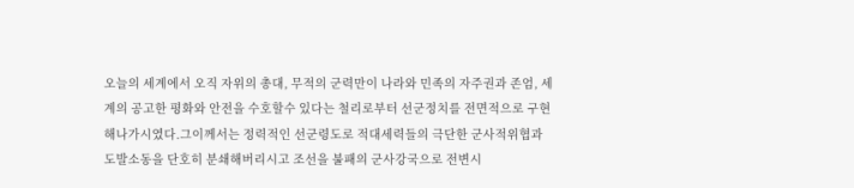오늘의 세계에서 오직 자위의 총대, 무적의 군력만이 나라와 민족의 자주권과 존엄, 세계의 공고한 평화와 안전을 수호할수 있다는 철리로부터 선군정치를 전면적으로 구현해나가시였다.그이께서는 정력적인 선군령도로 적대세력들의 극단한 군사적위협과 도발소동을 단호히 분쇄해버리시고 조선을 불패의 군사강국으로 전변시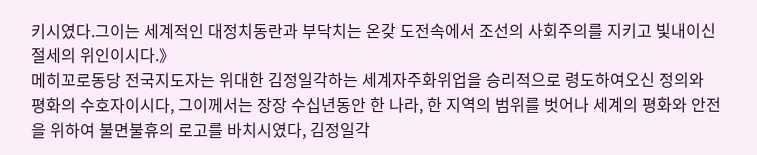키시였다.그이는 세계적인 대정치동란과 부닥치는 온갖 도전속에서 조선의 사회주의를 지키고 빛내이신 절세의 위인이시다.》
메히꼬로동당 전국지도자는 위대한 김정일각하는 세계자주화위업을 승리적으로 령도하여오신 정의와 평화의 수호자이시다, 그이께서는 장장 수십년동안 한 나라, 한 지역의 범위를 벗어나 세계의 평화와 안전을 위하여 불면불휴의 로고를 바치시였다, 김정일각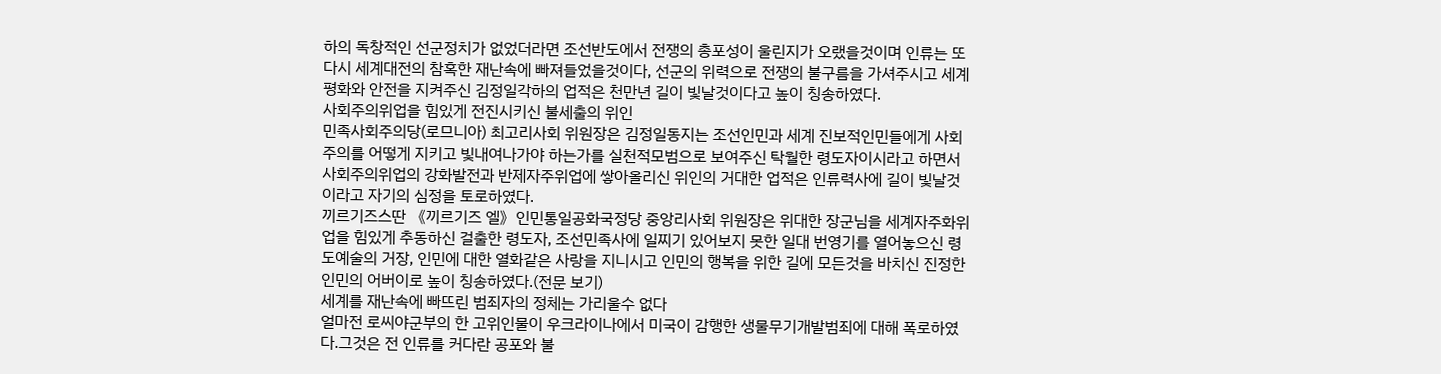하의 독창적인 선군정치가 없었더라면 조선반도에서 전쟁의 총포성이 울린지가 오랬을것이며 인류는 또다시 세계대전의 참혹한 재난속에 빠져들었을것이다, 선군의 위력으로 전쟁의 불구름을 가셔주시고 세계평화와 안전을 지켜주신 김정일각하의 업적은 천만년 길이 빛날것이다고 높이 칭송하였다.
사회주의위업을 힘있게 전진시키신 불세출의 위인
민족사회주의당(로므니아) 최고리사회 위원장은 김정일동지는 조선인민과 세계 진보적인민들에게 사회주의를 어떻게 지키고 빛내여나가야 하는가를 실천적모범으로 보여주신 탁월한 령도자이시라고 하면서 사회주의위업의 강화발전과 반제자주위업에 쌓아올리신 위인의 거대한 업적은 인류력사에 길이 빛날것이라고 자기의 심정을 토로하였다.
끼르기즈스딴 《끼르기즈 엘》인민통일공화국정당 중앙리사회 위원장은 위대한 장군님을 세계자주화위업을 힘있게 추동하신 걸출한 령도자, 조선민족사에 일찌기 있어보지 못한 일대 번영기를 열어놓으신 령도예술의 거장, 인민에 대한 열화같은 사랑을 지니시고 인민의 행복을 위한 길에 모든것을 바치신 진정한 인민의 어버이로 높이 칭송하였다.(전문 보기)
세계를 재난속에 빠뜨린 범죄자의 정체는 가리울수 없다
얼마전 로씨야군부의 한 고위인물이 우크라이나에서 미국이 감행한 생물무기개발범죄에 대해 폭로하였다.그것은 전 인류를 커다란 공포와 불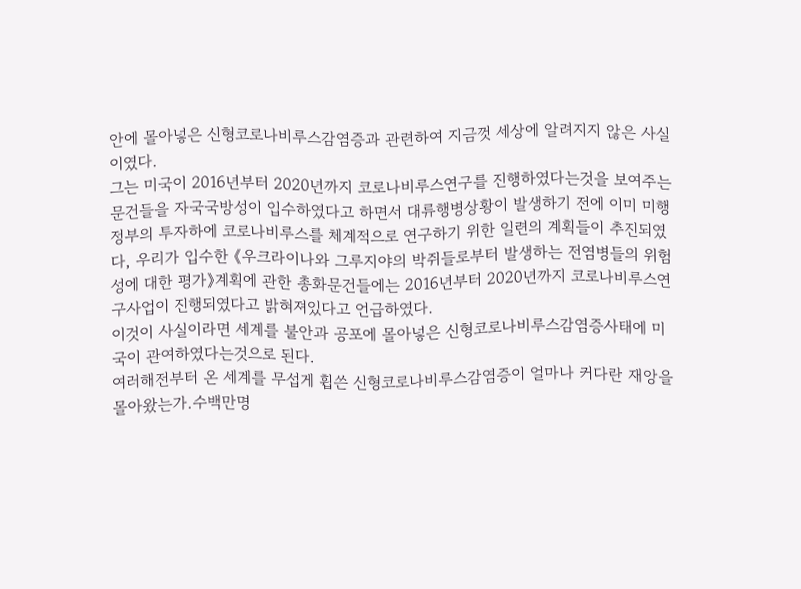안에 몰아넣은 신형코로나비루스감염증과 관련하여 지금껏 세상에 알려지지 않은 사실이였다.
그는 미국이 2016년부터 2020년까지 코로나비루스연구를 진행하였다는것을 보여주는 문건들을 자국국방성이 입수하였다고 하면서 대류행병상황이 발생하기 전에 이미 미행정부의 투자하에 코로나비루스를 체계적으로 연구하기 위한 일련의 계획들이 추진되였다, 우리가 입수한 《우크라이나와 그루지야의 박쥐들로부터 발생하는 전염병들의 위험성에 대한 평가》계획에 관한 총화문건들에는 2016년부터 2020년까지 코로나비루스연구사업이 진행되였다고 밝혀져있다고 언급하였다.
이것이 사실이라면 세계를 불안과 공포에 몰아넣은 신형코로나비루스감염증사태에 미국이 관여하였다는것으로 된다.
여러해전부터 온 세계를 무섭게 휩쓴 신형코로나비루스감염증이 얼마나 커다란 재앙을 몰아왔는가.수백만명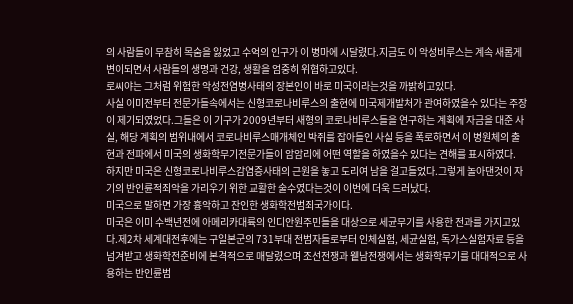의 사람들이 무참히 목숨을 잃었고 수억의 인구가 이 병마에 시달렸다.지금도 이 악성비루스는 계속 새롭게 변이되면서 사람들의 생명과 건강, 생활을 엄중히 위협하고있다.
로씨야는 그처럼 위험한 악성전염병사태의 장본인이 바로 미국이라는것을 까밝히고있다.
사실 이미전부터 전문가들속에서는 신형코로나비루스의 출현에 미국제개발처가 관여하였을수 있다는 주장이 제기되였었다.그들은 이 기구가 2009년부터 새형의 코로나비루스들을 연구하는 계획에 자금을 대준 사실, 해당 계획의 범위내에서 코로나비루스매개체인 박쥐를 잡아들인 사실 등을 폭로하면서 이 병원체의 출현과 전파에서 미국의 생화학무기전문가들이 암암리에 어떤 역할을 하였을수 있다는 견해를 표시하였다.
하지만 미국은 신형코로나비루스감염증사태의 근원을 놓고 도리여 남을 걸고들었다.그렇게 놀아댄것이 자기의 반인륜적죄악을 가리우기 위한 교활한 술수였다는것이 이번에 더욱 드러났다.
미국으로 말하면 가장 흉악하고 잔인한 생화학전범죄국가이다.
미국은 이미 수백년전에 아메리카대륙의 인디안원주민들을 대상으로 세균무기를 사용한 전과를 가지고있다.제2차 세계대전후에는 구일본군의 731부대 전범자들로부터 인체실험, 세균실험, 독가스실험자료 등을 넘겨받고 생화학전준비에 본격적으로 매달렸으며 조선전쟁과 윁남전쟁에서는 생화학무기를 대대적으로 사용하는 반인륜범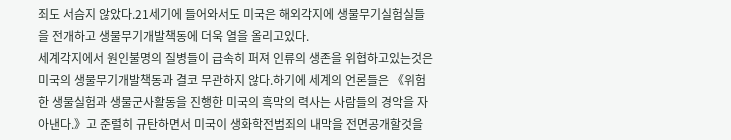죄도 서슴지 않았다.21세기에 들어와서도 미국은 해외각지에 생물무기실험실들을 전개하고 생물무기개발책동에 더욱 열을 올리고있다.
세계각지에서 원인불명의 질병들이 급속히 퍼져 인류의 생존을 위협하고있는것은 미국의 생물무기개발책동과 결코 무관하지 않다.하기에 세계의 언론들은 《위험한 생물실험과 생물군사활동을 진행한 미국의 흑막의 력사는 사람들의 경악을 자아낸다.》고 준렬히 규탄하면서 미국이 생화학전범죄의 내막을 전면공개할것을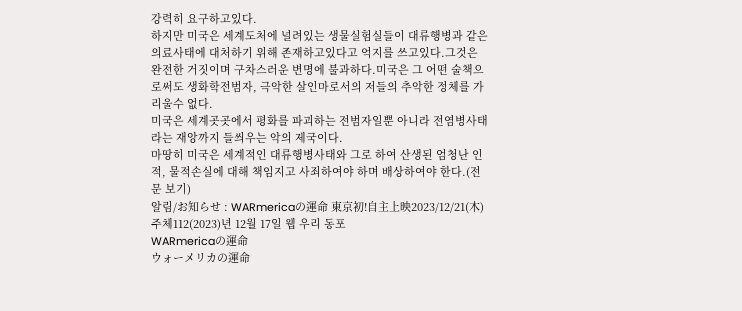강력히 요구하고있다.
하지만 미국은 세계도처에 널려있는 생물실험실들이 대류행병과 같은 의료사태에 대처하기 위해 존재하고있다고 억지를 쓰고있다.그것은 완전한 거짓이며 구차스러운 변명에 불과하다.미국은 그 어떤 술책으로써도 생화학전범자, 극악한 살인마로서의 저들의 추악한 정체를 가리울수 없다.
미국은 세계곳곳에서 평화를 파괴하는 전범자일뿐 아니라 전염병사태라는 재앙까지 들씌우는 악의 제국이다.
마땅히 미국은 세계적인 대류행병사태와 그로 하여 산생된 엄청난 인적, 물적손실에 대해 책임지고 사죄하여야 하며 배상하여야 한다.(전문 보기)
알림/お知らせ : WARmericaの運命 東京初!自主上映2023/12/21(木)
주체112(2023)년 12월 17일 웹 우리 동포
WARmericaの運命
ウォーメリカの運命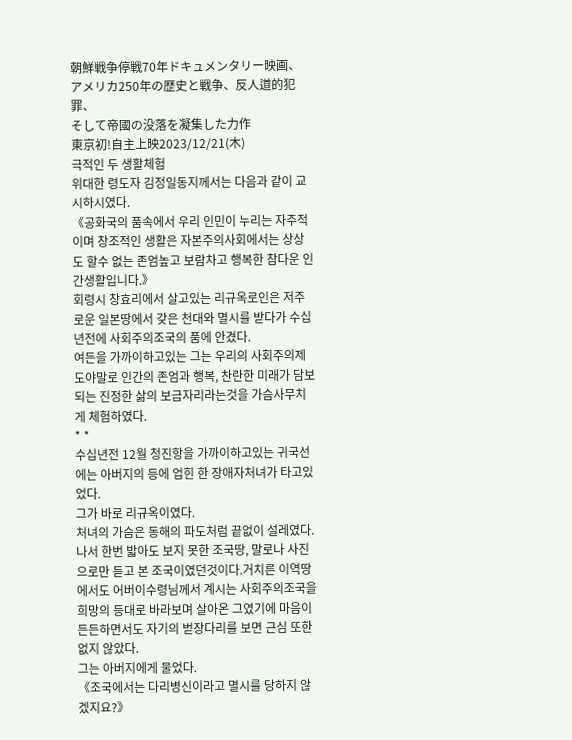朝鮮戦争停戦70年ドキュメンタリー映画、
アメリカ250年の歴史と戦争、反人道的犯罪、
そして帝國の没落を凝集した力作
東京初!自主上映2023/12/21(木)
극적인 두 생활체험
위대한 령도자 김정일동지께서는 다음과 같이 교시하시였다.
《공화국의 품속에서 우리 인민이 누리는 자주적이며 창조적인 생활은 자본주의사회에서는 상상도 할수 없는 존엄높고 보람차고 행복한 참다운 인간생활입니다.》
회령시 창효리에서 살고있는 리규옥로인은 저주로운 일본땅에서 갖은 천대와 멸시를 받다가 수십년전에 사회주의조국의 품에 안겼다.
여든을 가까이하고있는 그는 우리의 사회주의제도야말로 인간의 존엄과 행복, 찬란한 미래가 담보되는 진정한 삶의 보금자리라는것을 가슴사무치게 체험하였다.
* *
수십년전 12월 청진항을 가까이하고있는 귀국선에는 아버지의 등에 업힌 한 장애자처녀가 타고있었다.
그가 바로 리규옥이였다.
처녀의 가슴은 동해의 파도처럼 끝없이 설레였다.나서 한번 밟아도 보지 못한 조국땅, 말로나 사진으로만 듣고 본 조국이였던것이다.거치른 이역땅에서도 어버이수령님께서 계시는 사회주의조국을 희망의 등대로 바라보며 살아온 그였기에 마음이 든든하면서도 자기의 벋장다리를 보면 근심 또한 없지 않았다.
그는 아버지에게 물었다.
《조국에서는 다리병신이라고 멸시를 당하지 않겠지요?》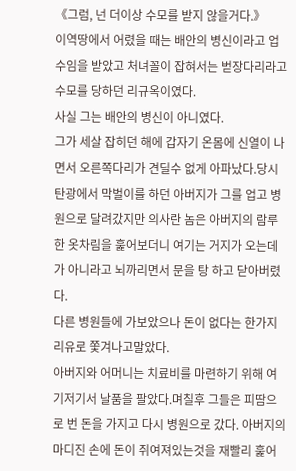《그럼, 넌 더이상 수모를 받지 않을거다.》
이역땅에서 어렸을 때는 배안의 병신이라고 업수임을 받았고 처녀꼴이 잡혀서는 벋장다리라고 수모를 당하던 리규옥이였다.
사실 그는 배안의 병신이 아니였다.
그가 세살 잡히던 해에 갑자기 온몸에 신열이 나면서 오른쪽다리가 견딜수 없게 아파났다.당시 탄광에서 막벌이를 하던 아버지가 그를 업고 병원으로 달려갔지만 의사란 놈은 아버지의 람루한 옷차림을 훑어보더니 여기는 거지가 오는데가 아니라고 뇌까리면서 문을 탕 하고 닫아버렸다.
다른 병원들에 가보았으나 돈이 없다는 한가지 리유로 쫓겨나고말았다.
아버지와 어머니는 치료비를 마련하기 위해 여기저기서 날품을 팔았다.며칠후 그들은 피땀으로 번 돈을 가지고 다시 병원으로 갔다. 아버지의 마디진 손에 돈이 쥐여져있는것을 재빨리 훑어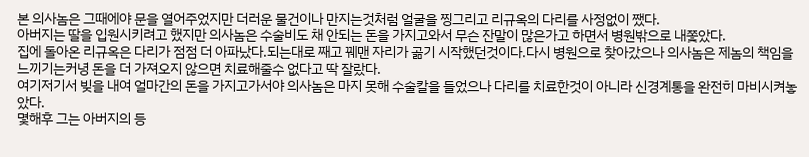본 의사놈은 그때에야 문을 열어주었지만 더러운 물건이나 만지는것처럼 얼굴을 찡그리고 리규옥의 다리를 사정없이 쨌다.
아버지는 딸을 입원시키려고 했지만 의사놈은 수술비도 채 안되는 돈을 가지고와서 무슨 잔말이 많은가고 하면서 병원밖으로 내쫓았다.
집에 돌아온 리규옥은 다리가 점점 더 아파났다.되는대로 째고 꿰맨 자리가 곪기 시작했던것이다.다시 병원으로 찾아갔으나 의사놈은 제놈의 책임을 느끼기는커녕 돈을 더 가져오지 않으면 치료해줄수 없다고 딱 잘랐다.
여기저기서 빚을 내여 얼마간의 돈을 가지고가서야 의사놈은 마지 못해 수술칼을 들었으나 다리를 치료한것이 아니라 신경계통을 완전히 마비시켜놓았다.
몇해후 그는 아버지의 등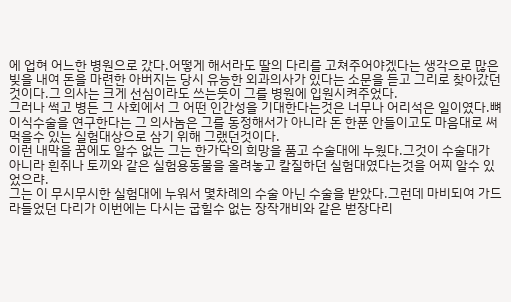에 업혀 어느한 병원으로 갔다.어떻게 해서라도 딸의 다리를 고쳐주어야겠다는 생각으로 많은 빚을 내여 돈을 마련한 아버지는 당시 유능한 외과의사가 있다는 소문을 듣고 그리로 찾아갔던것이다.그 의사는 크게 선심이라도 쓰는듯이 그를 병원에 입원시켜주었다.
그러나 썩고 병든 그 사회에서 그 어떤 인간성을 기대한다는것은 너무나 어리석은 일이였다.뼈이식수술을 연구한다는 그 의사놈은 그를 동정해서가 아니라 돈 한푼 안들이고도 마음대로 써먹을수 있는 실험대상으로 삼기 위해 그랬던것이다.
이런 내막을 꿈에도 알수 없는 그는 한가닥의 희망을 품고 수술대에 누웠다.그것이 수술대가 아니라 흰쥐나 토끼와 같은 실험용동물을 올려놓고 칼질하던 실험대였다는것을 어찌 알수 있었으랴.
그는 이 무시무시한 실험대에 누워서 몇차례의 수술 아닌 수술을 받았다.그런데 마비되여 가드라들었던 다리가 이번에는 다시는 굽힐수 없는 장작개비와 같은 벋장다리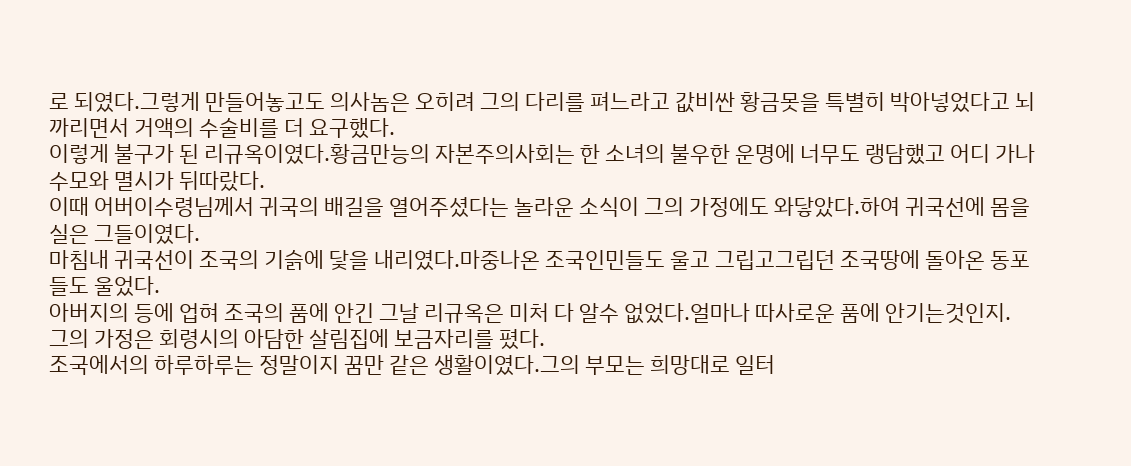로 되였다.그렇게 만들어놓고도 의사놈은 오히려 그의 다리를 펴느라고 값비싼 황금못을 특별히 박아넣었다고 뇌까리면서 거액의 수술비를 더 요구했다.
이렇게 불구가 된 리규옥이였다.황금만능의 자본주의사회는 한 소녀의 불우한 운명에 너무도 랭담했고 어디 가나 수모와 멸시가 뒤따랐다.
이때 어버이수령님께서 귀국의 배길을 열어주셨다는 놀라운 소식이 그의 가정에도 와닿았다.하여 귀국선에 몸을 실은 그들이였다.
마침내 귀국선이 조국의 기슭에 닻을 내리였다.마중나온 조국인민들도 울고 그립고그립던 조국땅에 돌아온 동포들도 울었다.
아버지의 등에 업혀 조국의 품에 안긴 그날 리규옥은 미처 다 알수 없었다.얼마나 따사로운 품에 안기는것인지.
그의 가정은 회령시의 아담한 살림집에 보금자리를 폈다.
조국에서의 하루하루는 정말이지 꿈만 같은 생활이였다.그의 부모는 희망대로 일터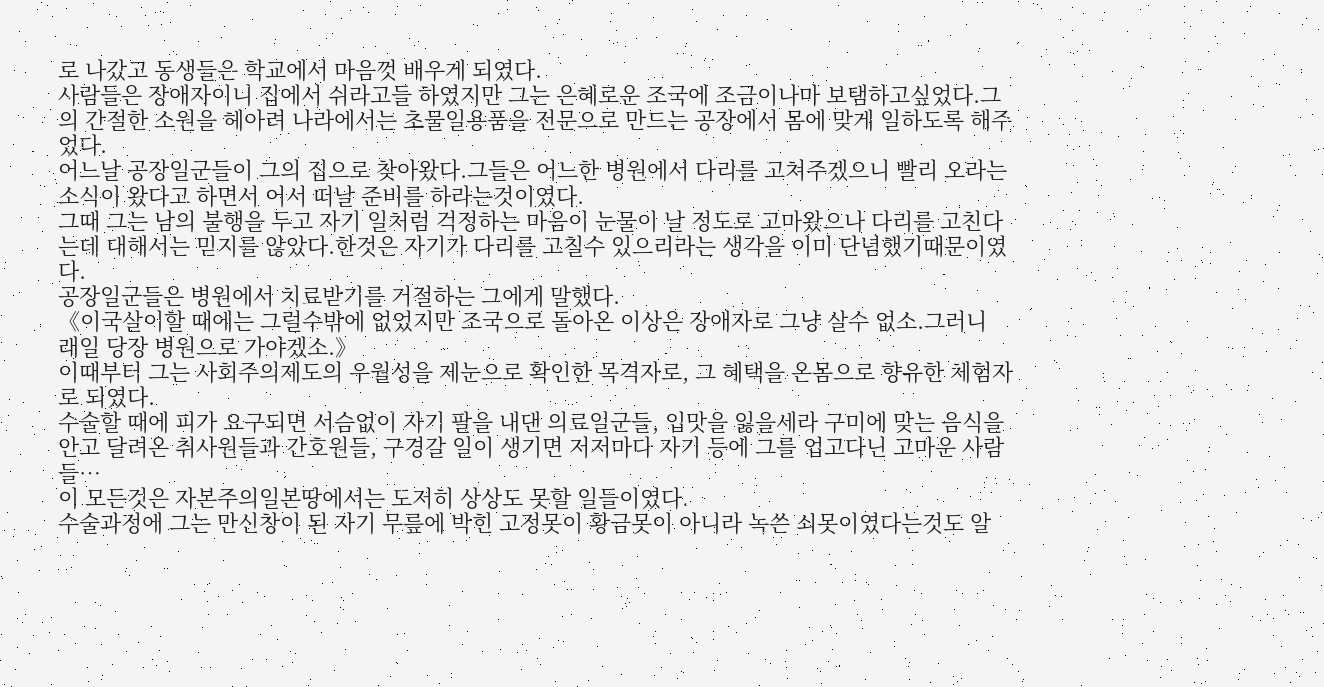로 나갔고 동생들은 학교에서 마음껏 배우게 되였다.
사람들은 장애자이니 집에서 쉬라고들 하였지만 그는 은혜로운 조국에 조금이나마 보탬하고싶었다.그의 간절한 소원을 헤아려 나라에서는 초물일용품을 전문으로 만드는 공장에서 몸에 맞게 일하도록 해주었다.
어느날 공장일군들이 그의 집으로 찾아왔다.그들은 어느한 병원에서 다리를 고쳐주겠으니 빨리 오라는 소식이 왔다고 하면서 어서 떠날 준비를 하라는것이였다.
그때 그는 남의 불행을 두고 자기 일처럼 걱정하는 마음이 눈물이 날 정도로 고마왔으나 다리를 고친다는데 대해서는 믿지를 않았다.한것은 자기가 다리를 고칠수 있으리라는 생각을 이미 단념했기때문이였다.
공장일군들은 병원에서 치료받기를 거절하는 그에게 말했다.
《이국살이할 때에는 그럴수밖에 없었지만 조국으로 돌아온 이상은 장애자로 그냥 살수 없소.그러니 래일 당장 병원으로 가야겠소.》
이때부터 그는 사회주의제도의 우월성을 제눈으로 확인한 목격자로, 그 혜택을 온몸으로 향유한 체험자로 되였다.
수술할 때에 피가 요구되면 서슴없이 자기 팔을 내댄 의료일군들, 입맛을 잃을세라 구미에 맞는 음식을 안고 달려온 취사원들과 간호원들, 구경갈 일이 생기면 저저마다 자기 등에 그를 업고다닌 고마운 사람들…
이 모든것은 자본주의일본땅에서는 도저히 상상도 못할 일들이였다.
수술과정에 그는 만신창이 된 자기 무릎에 박힌 고정못이 황금못이 아니라 녹쓴 쇠못이였다는것도 알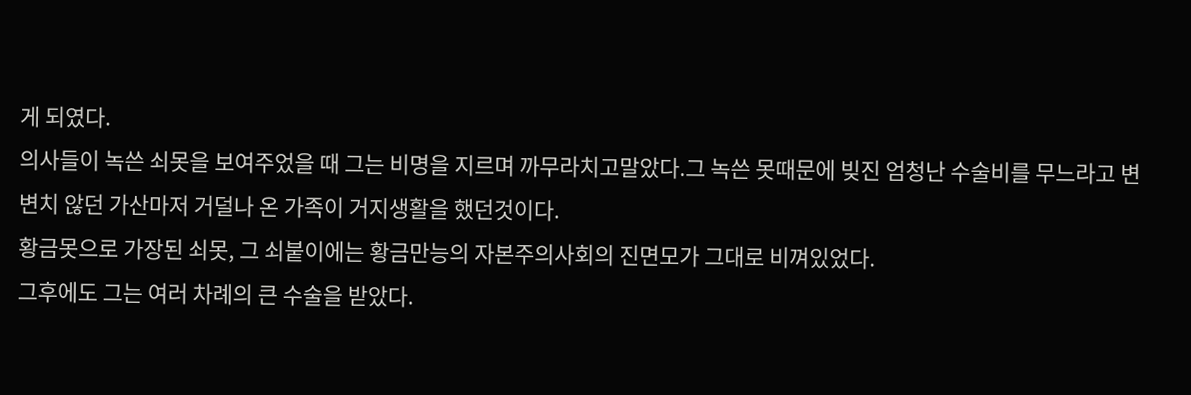게 되였다.
의사들이 녹쓴 쇠못을 보여주었을 때 그는 비명을 지르며 까무라치고말았다.그 녹쓴 못때문에 빚진 엄청난 수술비를 무느라고 변변치 않던 가산마저 거덜나 온 가족이 거지생활을 했던것이다.
황금못으로 가장된 쇠못, 그 쇠붙이에는 황금만능의 자본주의사회의 진면모가 그대로 비껴있었다.
그후에도 그는 여러 차례의 큰 수술을 받았다.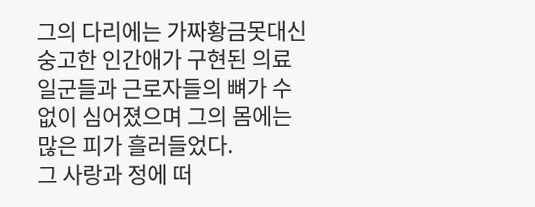그의 다리에는 가짜황금못대신 숭고한 인간애가 구현된 의료일군들과 근로자들의 뼈가 수없이 심어졌으며 그의 몸에는 많은 피가 흘러들었다.
그 사랑과 정에 떠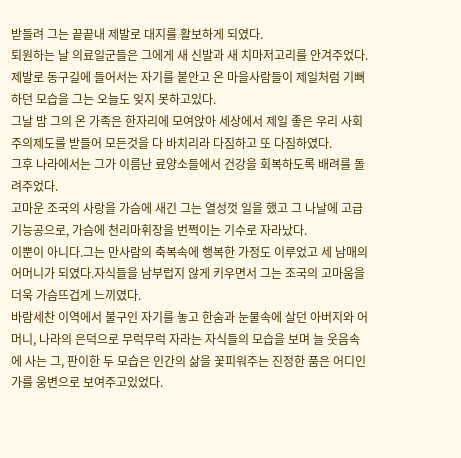받들려 그는 끝끝내 제발로 대지를 활보하게 되였다.
퇴원하는 날 의료일군들은 그에게 새 신발과 새 치마저고리를 안겨주었다.
제발로 동구길에 들어서는 자기를 붙안고 온 마을사람들이 제일처럼 기뻐하던 모습을 그는 오늘도 잊지 못하고있다.
그날 밤 그의 온 가족은 한자리에 모여앉아 세상에서 제일 좋은 우리 사회주의제도를 받들어 모든것을 다 바치리라 다짐하고 또 다짐하였다.
그후 나라에서는 그가 이름난 료양소들에서 건강을 회복하도록 배려를 돌려주었다.
고마운 조국의 사랑을 가슴에 새긴 그는 열성껏 일을 했고 그 나날에 고급기능공으로, 가슴에 천리마휘장을 번쩍이는 기수로 자라났다.
이뿐이 아니다.그는 만사람의 축복속에 행복한 가정도 이루었고 세 남매의 어머니가 되였다.자식들을 남부럽지 않게 키우면서 그는 조국의 고마움을 더욱 가슴뜨겁게 느끼였다.
바람세찬 이역에서 불구인 자기를 놓고 한숨과 눈물속에 살던 아버지와 어머니, 나라의 은덕으로 무럭무럭 자라는 자식들의 모습을 보며 늘 웃음속에 사는 그, 판이한 두 모습은 인간의 삶을 꽃피워주는 진정한 품은 어디인가를 웅변으로 보여주고있었다.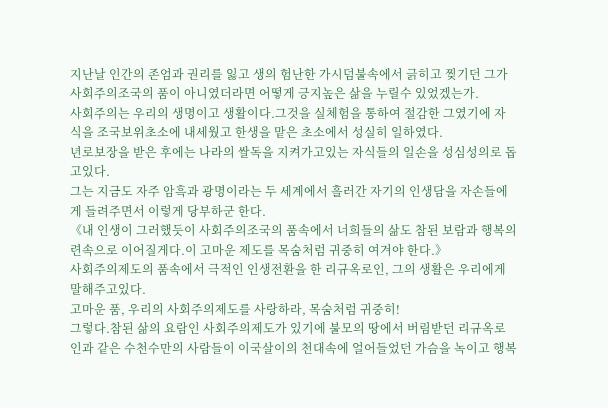지난날 인간의 존엄과 권리를 잃고 생의 험난한 가시덤불속에서 긁히고 찢기던 그가 사회주의조국의 품이 아니였더라면 어떻게 긍지높은 삶을 누릴수 있었겠는가.
사회주의는 우리의 생명이고 생활이다.그것을 실체험을 통하여 절감한 그였기에 자식을 조국보위초소에 내세웠고 한생을 맡은 초소에서 성실히 일하였다.
년로보장을 받은 후에는 나라의 쌀독을 지켜가고있는 자식들의 일손을 성심성의로 돕고있다.
그는 지금도 자주 암흑과 광명이라는 두 세계에서 흘러간 자기의 인생담을 자손들에게 들려주면서 이렇게 당부하군 한다.
《내 인생이 그러했듯이 사회주의조국의 품속에서 너희들의 삶도 참된 보람과 행복의 련속으로 이어질게다.이 고마운 제도를 목숨처럼 귀중히 여겨야 한다.》
사회주의제도의 품속에서 극적인 인생전환을 한 리규옥로인, 그의 생활은 우리에게 말해주고있다.
고마운 품, 우리의 사회주의제도를 사랑하라, 목숨처럼 귀중히!
그렇다.참된 삶의 요람인 사회주의제도가 있기에 불모의 땅에서 버림받던 리규옥로인과 같은 수천수만의 사람들이 이국살이의 천대속에 얼어들었던 가슴을 녹이고 행복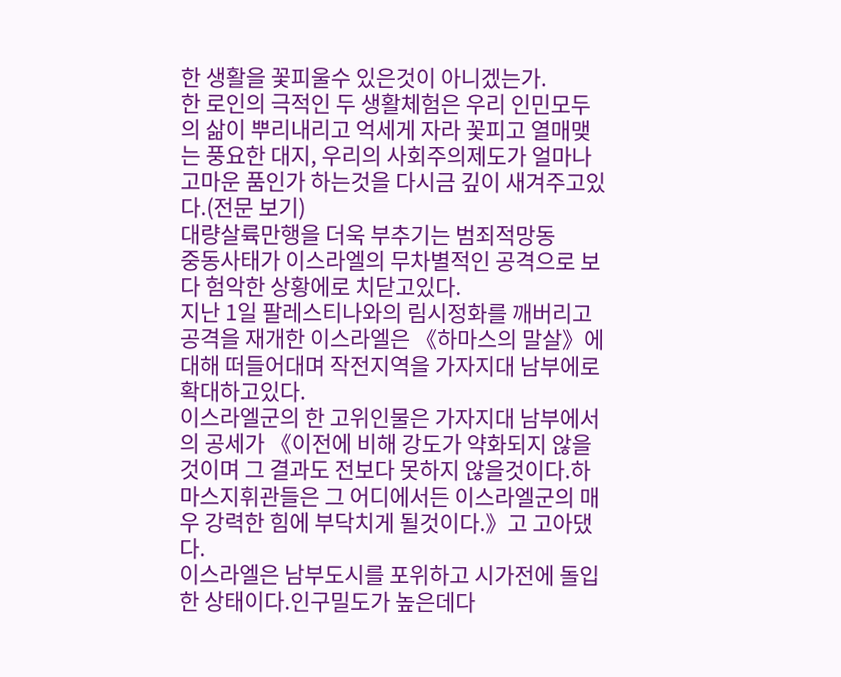한 생활을 꽃피울수 있은것이 아니겠는가.
한 로인의 극적인 두 생활체험은 우리 인민모두의 삶이 뿌리내리고 억세게 자라 꽃피고 열매맺는 풍요한 대지, 우리의 사회주의제도가 얼마나 고마운 품인가 하는것을 다시금 깊이 새겨주고있다.(전문 보기)
대량살륙만행을 더욱 부추기는 범죄적망동
중동사태가 이스라엘의 무차별적인 공격으로 보다 험악한 상황에로 치닫고있다.
지난 1일 팔레스티나와의 림시정화를 깨버리고 공격을 재개한 이스라엘은 《하마스의 말살》에 대해 떠들어대며 작전지역을 가자지대 남부에로 확대하고있다.
이스라엘군의 한 고위인물은 가자지대 남부에서의 공세가 《이전에 비해 강도가 약화되지 않을것이며 그 결과도 전보다 못하지 않을것이다.하마스지휘관들은 그 어디에서든 이스라엘군의 매우 강력한 힘에 부닥치게 될것이다.》고 고아댔다.
이스라엘은 남부도시를 포위하고 시가전에 돌입한 상태이다.인구밀도가 높은데다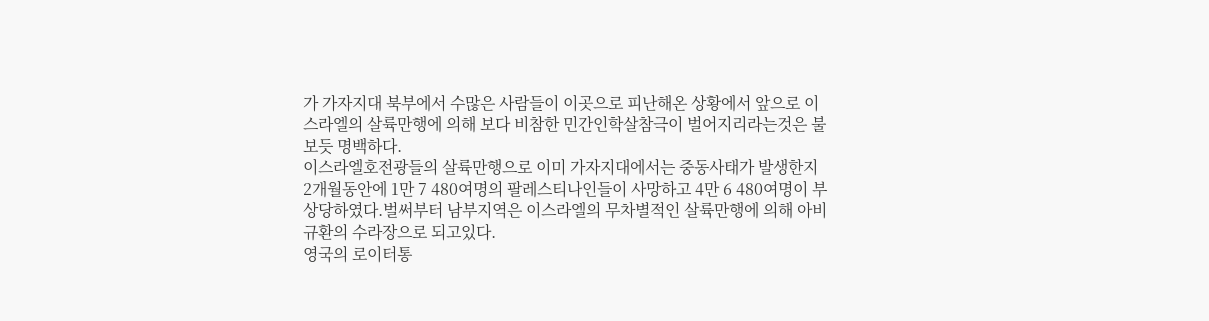가 가자지대 북부에서 수많은 사람들이 이곳으로 피난해온 상황에서 앞으로 이스라엘의 살륙만행에 의해 보다 비참한 민간인학살참극이 벌어지리라는것은 불보듯 명백하다.
이스라엘호전광들의 살륙만행으로 이미 가자지대에서는 중동사태가 발생한지 2개월동안에 1만 7 480여명의 팔레스티나인들이 사망하고 4만 6 480여명이 부상당하였다.벌써부터 남부지역은 이스라엘의 무차별적인 살륙만행에 의해 아비규환의 수라장으로 되고있다.
영국의 로이터통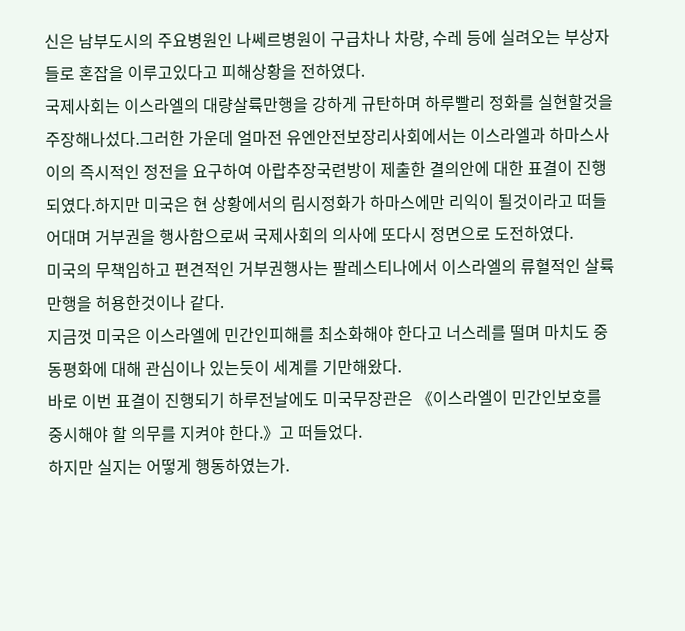신은 남부도시의 주요병원인 나쎄르병원이 구급차나 차량, 수레 등에 실려오는 부상자들로 혼잡을 이루고있다고 피해상황을 전하였다.
국제사회는 이스라엘의 대량살륙만행을 강하게 규탄하며 하루빨리 정화를 실현할것을 주장해나섰다.그러한 가운데 얼마전 유엔안전보장리사회에서는 이스라엘과 하마스사이의 즉시적인 정전을 요구하여 아랍추장국련방이 제출한 결의안에 대한 표결이 진행되였다.하지만 미국은 현 상황에서의 림시정화가 하마스에만 리익이 될것이라고 떠들어대며 거부권을 행사함으로써 국제사회의 의사에 또다시 정면으로 도전하였다.
미국의 무책임하고 편견적인 거부권행사는 팔레스티나에서 이스라엘의 류혈적인 살륙만행을 허용한것이나 같다.
지금껏 미국은 이스라엘에 민간인피해를 최소화해야 한다고 너스레를 떨며 마치도 중동평화에 대해 관심이나 있는듯이 세계를 기만해왔다.
바로 이번 표결이 진행되기 하루전날에도 미국무장관은 《이스라엘이 민간인보호를 중시해야 할 의무를 지켜야 한다.》고 떠들었다.
하지만 실지는 어떻게 행동하였는가.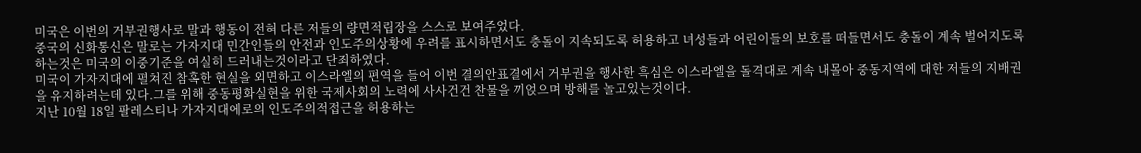미국은 이번의 거부권행사로 말과 행동이 전혀 다른 저들의 량면적립장을 스스로 보여주었다.
중국의 신화통신은 말로는 가자지대 민간인들의 안전과 인도주의상황에 우려를 표시하면서도 충돌이 지속되도록 허용하고 녀성들과 어린이들의 보호를 떠들면서도 충돌이 계속 벌어지도록 하는것은 미국의 이중기준을 여실히 드러내는것이라고 단죄하였다.
미국이 가자지대에 펼쳐진 참혹한 현실을 외면하고 이스라엘의 편역을 들어 이번 결의안표결에서 거부권을 행사한 흑심은 이스라엘을 돌격대로 계속 내몰아 중동지역에 대한 저들의 지배권을 유지하려는데 있다.그를 위해 중동평화실현을 위한 국제사회의 노력에 사사건건 찬물을 끼얹으며 방해를 놀고있는것이다.
지난 10월 18일 팔레스티나 가자지대에로의 인도주의적접근을 허용하는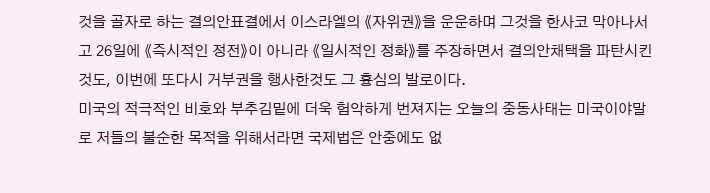것을 골자로 하는 결의안표결에서 이스라엘의 《자위권》을 운운하며 그것을 한사코 막아나서고 26일에 《즉시적인 정전》이 아니라 《일시적인 정화》를 주장하면서 결의안채택을 파탄시킨것도, 이번에 또다시 거부권을 행사한것도 그 흉심의 발로이다.
미국의 적극적인 비호와 부추김밑에 더욱 험악하게 번져지는 오늘의 중동사태는 미국이야말로 저들의 불순한 목적을 위해서라면 국제법은 안중에도 없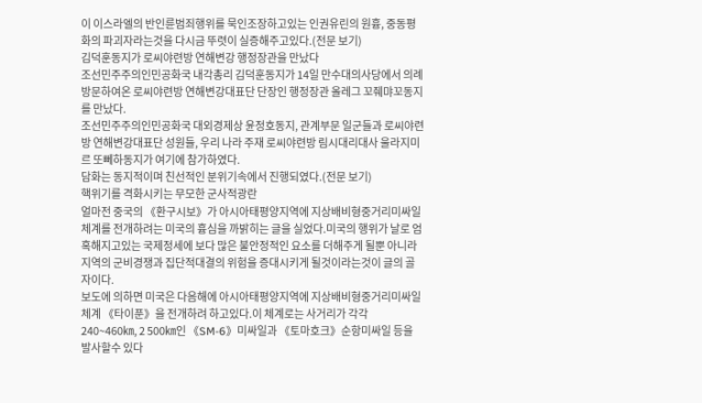이 이스라엘의 반인륜범죄행위를 묵인조장하고있는 인권유린의 원흉, 중동평화의 파괴자라는것을 다시금 뚜렷이 실증해주고있다.(전문 보기)
김덕훈동지가 로씨야련방 연해변강 행정장관을 만났다
조선민주주의인민공화국 내각총리 김덕훈동지가 14일 만수대의사당에서 의례방문하여온 로씨야련방 연해변강대표단 단장인 행정장관 올레그 꼬줴먀꼬동지를 만났다.
조선민주주의인민공화국 대외경제상 윤정호동지, 관계부문 일군들과 로씨야련방 연해변강대표단 성원들, 우리 나라 주재 로씨야련방 림시대리대사 울라지미르 또뻬하동지가 여기에 참가하였다.
담화는 동지적이며 친선적인 분위기속에서 진행되였다.(전문 보기)
핵위기를 격화시키는 무모한 군사적광란
얼마전 중국의 《환구시보》가 아시아태평양지역에 지상배비형중거리미싸일체계를 전개하려는 미국의 흉심을 까밝히는 글을 실었다.미국의 행위가 날로 엄혹해지고있는 국제정세에 보다 많은 불안정적인 요소를 더해주게 될뿐 아니라 지역의 군비경쟁과 집단적대결의 위험을 증대시키게 될것이라는것이 글의 골자이다.
보도에 의하면 미국은 다음해에 아시아태평양지역에 지상배비형중거리미싸일체계 《타이푼》을 전개하려 하고있다.이 체계로는 사거리가 각각 240~460㎞, 2 500㎞인 《SM-6》미싸일과 《토마호크》순항미싸일 등을 발사할수 있다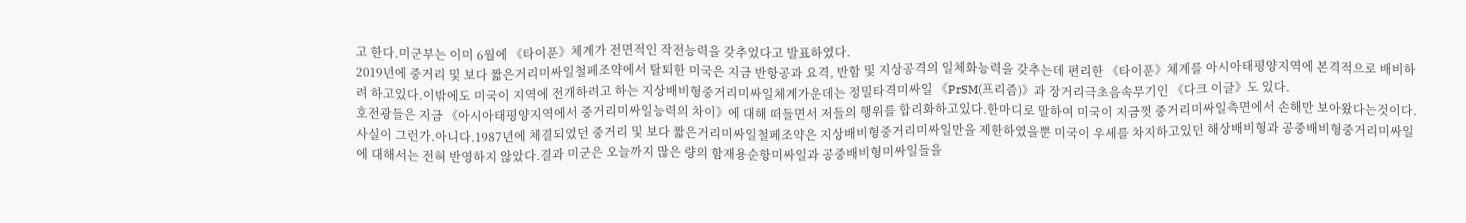고 한다.미군부는 이미 6월에 《타이푼》체계가 전면적인 작전능력을 갖추었다고 발표하였다.
2019년에 중거리 및 보다 짧은거리미싸일철페조약에서 탈퇴한 미국은 지금 반항공과 요격, 반함 및 지상공격의 일체화능력을 갖추는데 편리한 《타이푼》체계를 아시아태평양지역에 본격적으로 배비하려 하고있다.이밖에도 미국이 지역에 전개하려고 하는 지상배비형중거리미싸일체계가운데는 정밀타격미싸일 《PrSM(프리즘)》과 장거리극초음속무기인 《다크 이글》도 있다.
호전광들은 지금 《아시아태평양지역에서 중거리미싸일능력의 차이》에 대해 떠들면서 저들의 행위를 합리화하고있다.한마디로 말하여 미국이 지금껏 중거리미싸일측면에서 손해만 보아왔다는것이다.
사실이 그런가.아니다.1987년에 체결되였던 중거리 및 보다 짧은거리미싸일철페조약은 지상배비형중거리미싸일만을 제한하였을뿐 미국이 우세를 차지하고있던 해상배비형과 공중배비형중거리미싸일에 대해서는 전혀 반영하지 않았다.결과 미군은 오늘까지 많은 량의 함재용순항미싸일과 공중배비형미싸일들을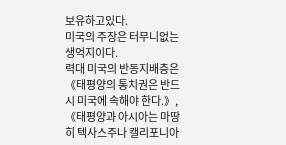보유하고있다.
미국의 주장은 터무니없는 생억지이다.
력대 미국의 반동지배층은 《태평양의 통치권은 반드시 미국에 속해야 한다.》, 《태평양과 아시아는 마땅히 텍사스주나 캘리포니아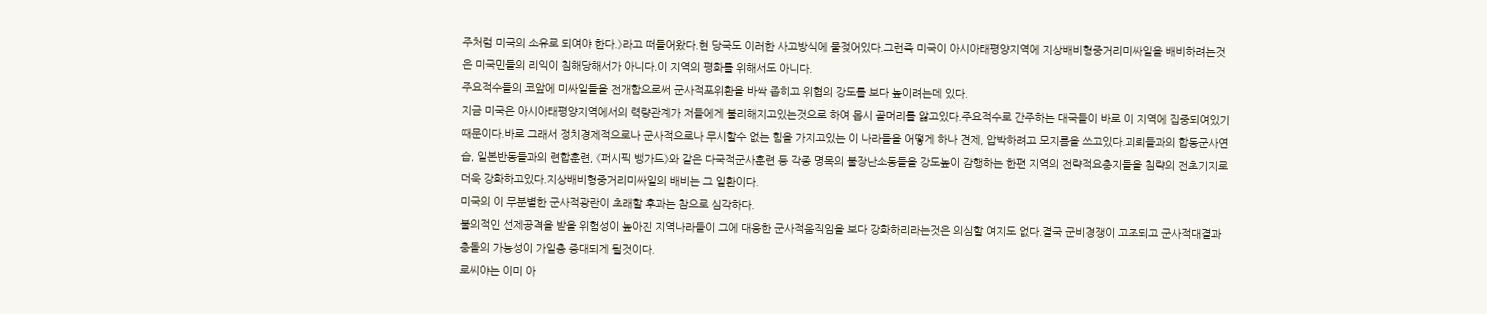주처럼 미국의 소유로 되여야 한다.》라고 떠들어왔다.현 당국도 이러한 사고방식에 물젖어있다.그런즉 미국이 아시아태평양지역에 지상배비형중거리미싸일을 배비하려는것은 미국민들의 리익이 침해당해서가 아니다.이 지역의 평화를 위해서도 아니다.
주요적수들의 코앞에 미싸일들을 전개함으로써 군사적포위환을 바싹 좁히고 위협의 강도를 보다 높이려는데 있다.
지금 미국은 아시아태평양지역에서의 력량관계가 저들에게 불리해지고있는것으로 하여 몹시 골머리를 앓고있다.주요적수로 간주하는 대국들이 바로 이 지역에 집중되여있기때문이다.바로 그래서 정치경제적으로나 군사적으로나 무시할수 없는 힘을 가지고있는 이 나라들을 어떻게 하나 견제, 압박하려고 모지름을 쓰고있다.괴뢰들과의 합동군사연습, 일본반동들과의 련합훈련, 《퍼시픽 뱅가드》와 같은 다국적군사훈련 등 각종 명목의 불장난소동들을 강도높이 감행하는 한편 지역의 전략적요충지들을 침략의 전초기지로 더욱 강화하고있다.지상배비형중거리미싸일의 배비는 그 일환이다.
미국의 이 무분별한 군사적광란이 초래할 후과는 참으로 심각하다.
불의적인 선제공격을 받을 위험성이 높아진 지역나라들이 그에 대응한 군사적움직임을 보다 강화하리라는것은 의심할 여지도 없다.결국 군비경쟁이 고조되고 군사적대결과 충돌의 가능성이 가일층 증대되게 될것이다.
로씨야는 이미 아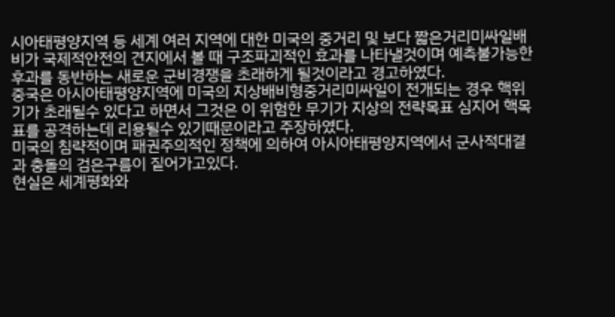시아태평양지역 등 세계 여러 지역에 대한 미국의 중거리 및 보다 짧은거리미싸일배비가 국제적안전의 견지에서 볼 때 구조파괴적인 효과를 나타낼것이며 예측불가능한 후과를 동반하는 새로운 군비경쟁을 초래하게 될것이라고 경고하였다.
중국은 아시아태평양지역에 미국의 지상배비형중거리미싸일이 전개되는 경우 핵위기가 초래될수 있다고 하면서 그것은 이 위험한 무기가 지상의 전략목표 심지어 핵목표를 공격하는데 리용될수 있기때문이라고 주장하였다.
미국의 침략적이며 패권주의적인 정책에 의하여 아시아태평양지역에서 군사적대결과 충돌의 검은구름이 짙어가고있다.
현실은 세계평화와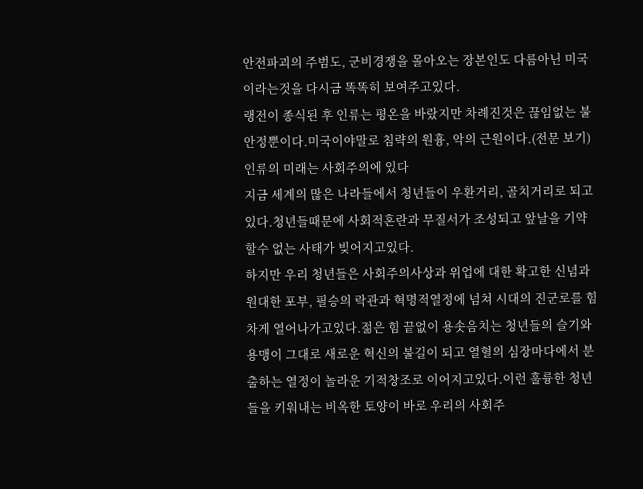안전파괴의 주범도, 군비경쟁을 몰아오는 장본인도 다름아닌 미국이라는것을 다시금 똑똑히 보여주고있다.
랭전이 종식된 후 인류는 평온을 바랐지만 차례진것은 끊임없는 불안정뿐이다.미국이야말로 침략의 원흉, 악의 근원이다.(전문 보기)
인류의 미래는 사회주의에 있다
지금 세계의 많은 나라들에서 청년들이 우환거리, 골치거리로 되고있다.청년들때문에 사회적혼란과 무질서가 조성되고 앞날을 기약할수 없는 사태가 빚어지고있다.
하지만 우리 청년들은 사회주의사상과 위업에 대한 확고한 신념과 원대한 포부, 필승의 락관과 혁명적열정에 넘쳐 시대의 진군로를 힘차게 열어나가고있다.젊은 힘 끝없이 용솟음치는 청년들의 슬기와 용맹이 그대로 새로운 혁신의 불길이 되고 열혈의 심장마다에서 분출하는 열정이 놀라운 기적창조로 이어지고있다.이런 훌륭한 청년들을 키워내는 비옥한 토양이 바로 우리의 사회주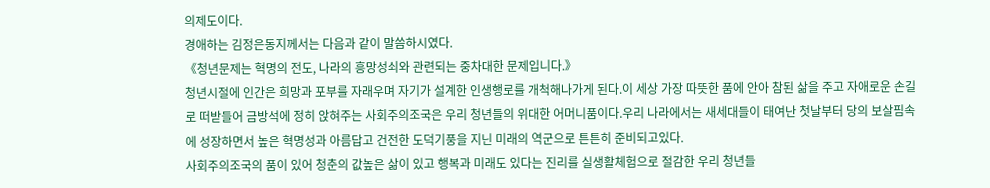의제도이다.
경애하는 김정은동지께서는 다음과 같이 말씀하시였다.
《청년문제는 혁명의 전도, 나라의 흥망성쇠와 관련되는 중차대한 문제입니다.》
청년시절에 인간은 희망과 포부를 자래우며 자기가 설계한 인생행로를 개척해나가게 된다.이 세상 가장 따뜻한 품에 안아 참된 삶을 주고 자애로운 손길로 떠받들어 금방석에 정히 앉혀주는 사회주의조국은 우리 청년들의 위대한 어머니품이다.우리 나라에서는 새세대들이 태여난 첫날부터 당의 보살핌속에 성장하면서 높은 혁명성과 아름답고 건전한 도덕기풍을 지닌 미래의 역군으로 튼튼히 준비되고있다.
사회주의조국의 품이 있어 청춘의 값높은 삶이 있고 행복과 미래도 있다는 진리를 실생활체험으로 절감한 우리 청년들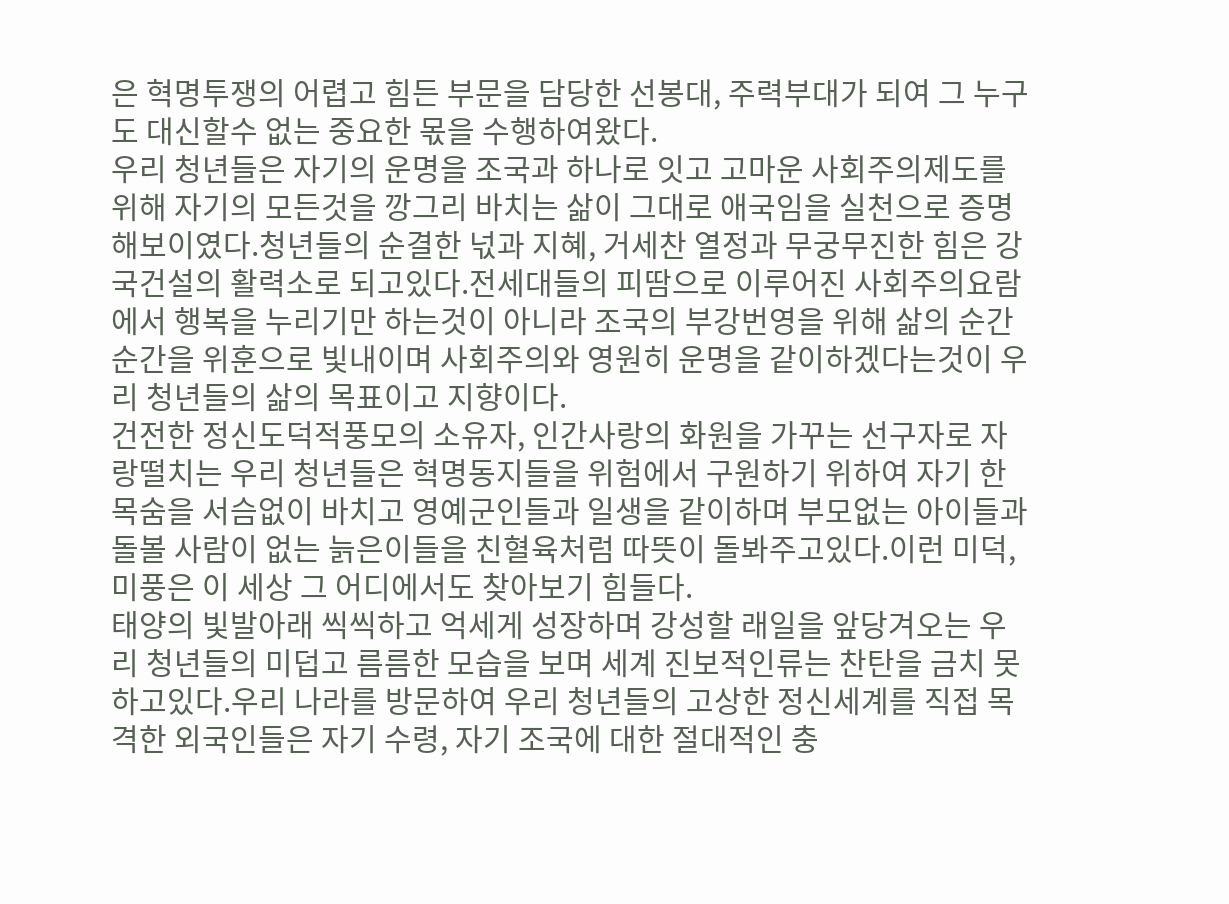은 혁명투쟁의 어렵고 힘든 부문을 담당한 선봉대, 주력부대가 되여 그 누구도 대신할수 없는 중요한 몫을 수행하여왔다.
우리 청년들은 자기의 운명을 조국과 하나로 잇고 고마운 사회주의제도를 위해 자기의 모든것을 깡그리 바치는 삶이 그대로 애국임을 실천으로 증명해보이였다.청년들의 순결한 넋과 지혜, 거세찬 열정과 무궁무진한 힘은 강국건설의 활력소로 되고있다.전세대들의 피땀으로 이루어진 사회주의요람에서 행복을 누리기만 하는것이 아니라 조국의 부강번영을 위해 삶의 순간순간을 위훈으로 빛내이며 사회주의와 영원히 운명을 같이하겠다는것이 우리 청년들의 삶의 목표이고 지향이다.
건전한 정신도덕적풍모의 소유자, 인간사랑의 화원을 가꾸는 선구자로 자랑떨치는 우리 청년들은 혁명동지들을 위험에서 구원하기 위하여 자기 한목숨을 서슴없이 바치고 영예군인들과 일생을 같이하며 부모없는 아이들과 돌볼 사람이 없는 늙은이들을 친혈육처럼 따뜻이 돌봐주고있다.이런 미덕, 미풍은 이 세상 그 어디에서도 찾아보기 힘들다.
태양의 빛발아래 씩씩하고 억세게 성장하며 강성할 래일을 앞당겨오는 우리 청년들의 미덥고 름름한 모습을 보며 세계 진보적인류는 찬탄을 금치 못하고있다.우리 나라를 방문하여 우리 청년들의 고상한 정신세계를 직접 목격한 외국인들은 자기 수령, 자기 조국에 대한 절대적인 충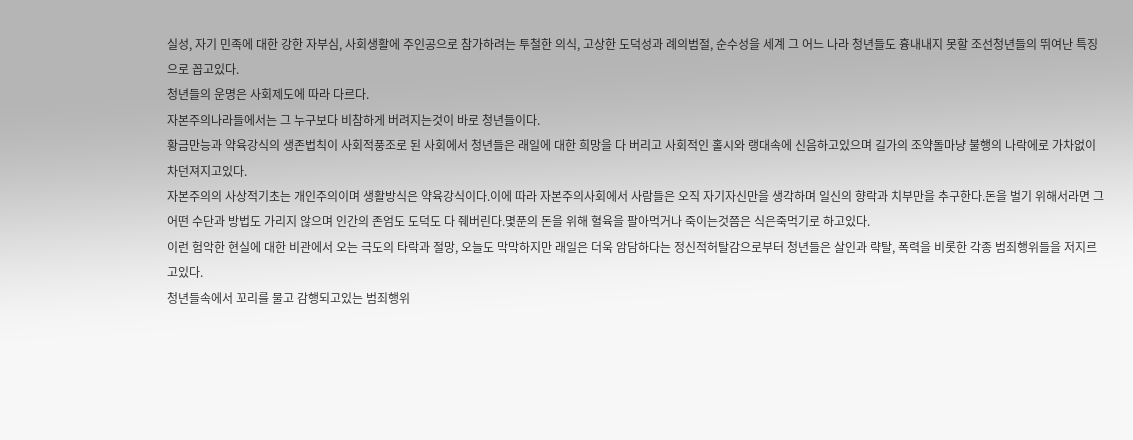실성, 자기 민족에 대한 강한 자부심, 사회생활에 주인공으로 참가하려는 투철한 의식, 고상한 도덕성과 례의범절, 순수성을 세계 그 어느 나라 청년들도 흉내내지 못할 조선청년들의 뛰여난 특징으로 꼽고있다.
청년들의 운명은 사회제도에 따라 다르다.
자본주의나라들에서는 그 누구보다 비참하게 버려지는것이 바로 청년들이다.
황금만능과 약육강식의 생존법칙이 사회적풍조로 된 사회에서 청년들은 래일에 대한 희망을 다 버리고 사회적인 홀시와 랭대속에 신음하고있으며 길가의 조약돌마냥 불행의 나락에로 가차없이 차던져지고있다.
자본주의의 사상적기초는 개인주의이며 생활방식은 약육강식이다.이에 따라 자본주의사회에서 사람들은 오직 자기자신만을 생각하며 일신의 향락과 치부만을 추구한다.돈을 벌기 위해서라면 그 어떤 수단과 방법도 가리지 않으며 인간의 존엄도 도덕도 다 줴버린다.몇푼의 돈을 위해 혈육을 팔아먹거나 죽이는것쯤은 식은죽먹기로 하고있다.
이런 험악한 현실에 대한 비관에서 오는 극도의 타락과 절망, 오늘도 막막하지만 래일은 더욱 암담하다는 정신적허탈감으로부터 청년들은 살인과 략탈, 폭력을 비롯한 각종 범죄행위들을 저지르고있다.
청년들속에서 꼬리를 물고 감행되고있는 범죄행위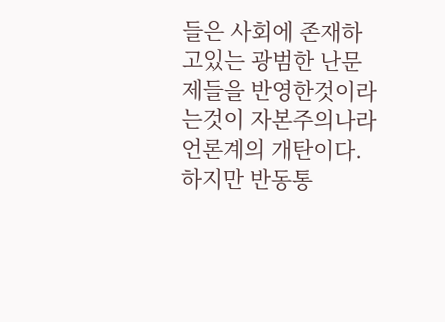들은 사회에 존재하고있는 광범한 난문제들을 반영한것이라는것이 자본주의나라 언론계의 개탄이다.
하지만 반동통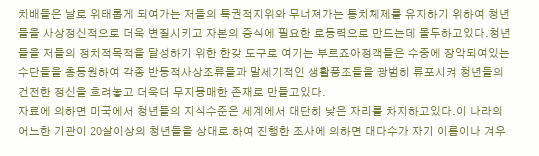치배들은 날로 위태롭게 되여가는 저들의 특권적지위와 무너져가는 통치체제를 유지하기 위하여 청년들을 사상정신적으로 더욱 변질시키고 자본의 증식에 필요한 로동력으로 만드는데 몰두하고있다.청년들을 저들의 정치적목적을 달성하기 위한 한갖 도구로 여기는 부르죠아정객들은 수중에 장악되여있는 수단들을 총동원하여 각종 반동적사상조류들과 말세기적인 생활풍조들을 광범히 류포시켜 청년들의 건전한 정신을 흐려놓고 더욱더 무지몽매한 존재로 만들고있다.
자료에 의하면 미국에서 청년들의 지식수준은 세계에서 대단히 낮은 자리를 차지하고있다.이 나라의 어느한 기관이 20살이상의 청년들을 상대로 하여 진행한 조사에 의하면 대다수가 자기 이름이나 겨우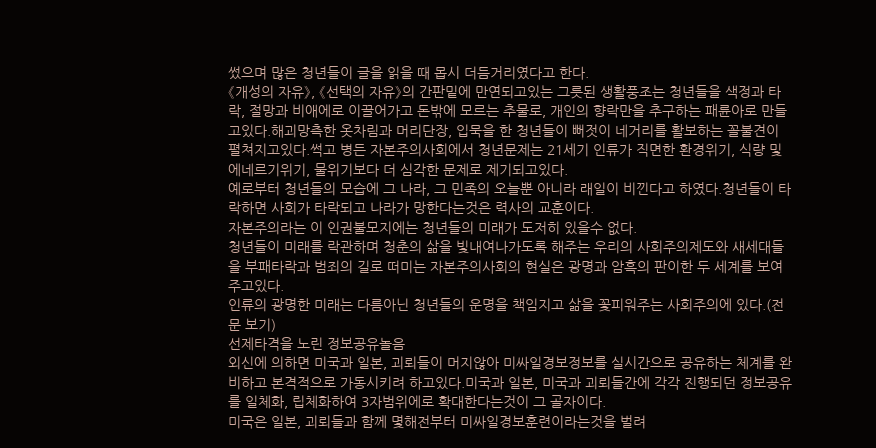썼으며 많은 청년들이 글을 읽을 때 몹시 더듬거리였다고 한다.
《개성의 자유》, 《선택의 자유》의 간판밑에 만연되고있는 그릇된 생활풍조는 청년들을 색정과 타락, 절망과 비애에로 이끌어가고 돈밖에 모르는 추물로, 개인의 향락만을 추구하는 패륜아로 만들고있다.해괴망측한 옷차림과 머리단장, 입묵을 한 청년들이 뻐젓이 네거리를 활보하는 꼴불견이 펼쳐지고있다.썩고 병든 자본주의사회에서 청년문제는 21세기 인류가 직면한 환경위기, 식량 및 에네르기위기, 물위기보다 더 심각한 문제로 제기되고있다.
예로부터 청년들의 모습에 그 나라, 그 민족의 오늘뿐 아니라 래일이 비낀다고 하였다.청년들이 타락하면 사회가 타락되고 나라가 망한다는것은 력사의 교훈이다.
자본주의라는 이 인권불모지에는 청년들의 미래가 도저히 있을수 없다.
청년들이 미래를 락관하며 청춘의 삶을 빛내여나가도록 해주는 우리의 사회주의제도와 새세대들을 부패타락과 범죄의 길로 떠미는 자본주의사회의 현실은 광명과 암흑의 판이한 두 세계를 보여주고있다.
인류의 광명한 미래는 다름아닌 청년들의 운명을 책임지고 삶을 꽃피워주는 사회주의에 있다.(전문 보기)
선제타격을 노린 정보공유놀음
외신에 의하면 미국과 일본, 괴뢰들이 머지않아 미싸일경보정보를 실시간으로 공유하는 체계를 완비하고 본격적으로 가동시키려 하고있다.미국과 일본, 미국과 괴뢰들간에 각각 진행되던 정보공유를 일체화, 립체화하여 3자범위에로 확대한다는것이 그 골자이다.
미국은 일본, 괴뢰들과 함께 몇해전부터 미싸일경보훈련이라는것을 벌려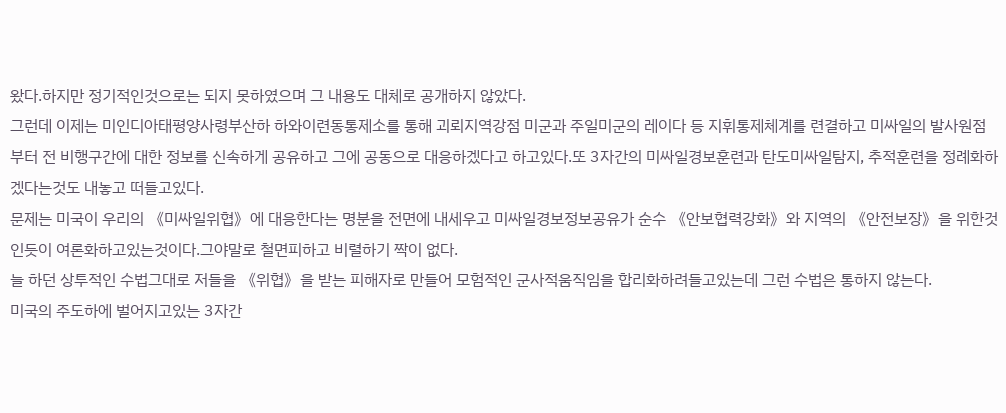왔다.하지만 정기적인것으로는 되지 못하였으며 그 내용도 대체로 공개하지 않았다.
그런데 이제는 미인디아태평양사령부산하 하와이련동통제소를 통해 괴뢰지역강점 미군과 주일미군의 레이다 등 지휘통제체계를 련결하고 미싸일의 발사원점부터 전 비행구간에 대한 정보를 신속하게 공유하고 그에 공동으로 대응하겠다고 하고있다.또 3자간의 미싸일경보훈련과 탄도미싸일탐지, 추적훈련을 정례화하겠다는것도 내놓고 떠들고있다.
문제는 미국이 우리의 《미싸일위협》에 대응한다는 명분을 전면에 내세우고 미싸일경보정보공유가 순수 《안보협력강화》와 지역의 《안전보장》을 위한것인듯이 여론화하고있는것이다.그야말로 철면피하고 비렬하기 짝이 없다.
늘 하던 상투적인 수법그대로 저들을 《위협》을 받는 피해자로 만들어 모험적인 군사적움직임을 합리화하려들고있는데 그런 수법은 통하지 않는다.
미국의 주도하에 벌어지고있는 3자간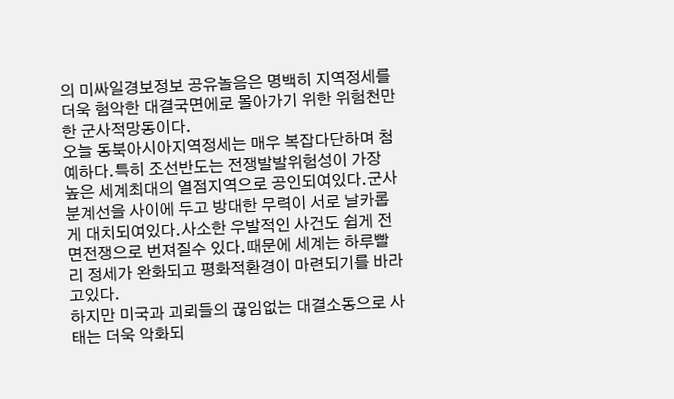의 미싸일경보정보 공유놀음은 명백히 지역정세를 더욱 험악한 대결국면에로 몰아가기 위한 위험천만한 군사적망동이다.
오늘 동북아시아지역정세는 매우 복잡다단하며 첨예하다.특히 조선반도는 전쟁발발위험성이 가장 높은 세계최대의 열점지역으로 공인되여있다.군사분계선을 사이에 두고 방대한 무력이 서로 날카롭게 대치되여있다.사소한 우발적인 사건도 쉽게 전면전쟁으로 번져질수 있다.때문에 세계는 하루빨리 정세가 완화되고 평화적환경이 마련되기를 바라고있다.
하지만 미국과 괴뢰들의 끊임없는 대결소동으로 사태는 더욱 악화되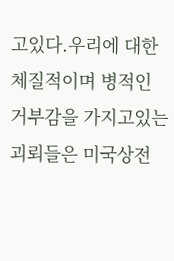고있다.우리에 대한 체질적이며 병적인 거부감을 가지고있는 괴뢰들은 미국상전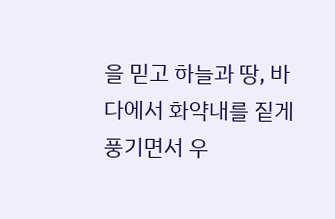을 믿고 하늘과 땅, 바다에서 화약내를 짙게 풍기면서 우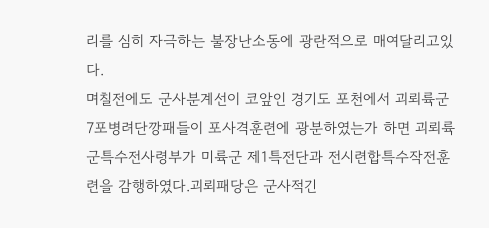리를 심히 자극하는 불장난소동에 광란적으로 매여달리고있다.
며칠전에도 군사분계선이 코앞인 경기도 포천에서 괴뢰륙군 7포병려단깡패들이 포사격훈련에 광분하였는가 하면 괴뢰륙군특수전사령부가 미륙군 제1특전단과 전시련합특수작전훈련을 감행하였다.괴뢰패당은 군사적긴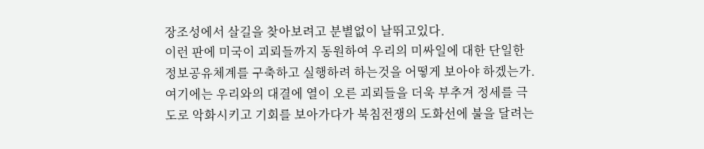장조성에서 살길을 찾아보려고 분별없이 날뛰고있다.
이런 판에 미국이 괴뢰들까지 동원하여 우리의 미싸일에 대한 단일한 정보공유체계를 구축하고 실행하려 하는것을 어떻게 보아야 하겠는가.여기에는 우리와의 대결에 열이 오른 괴뢰들을 더욱 부추겨 정세를 극도로 악화시키고 기회를 보아가다가 북침전쟁의 도화선에 불을 달려는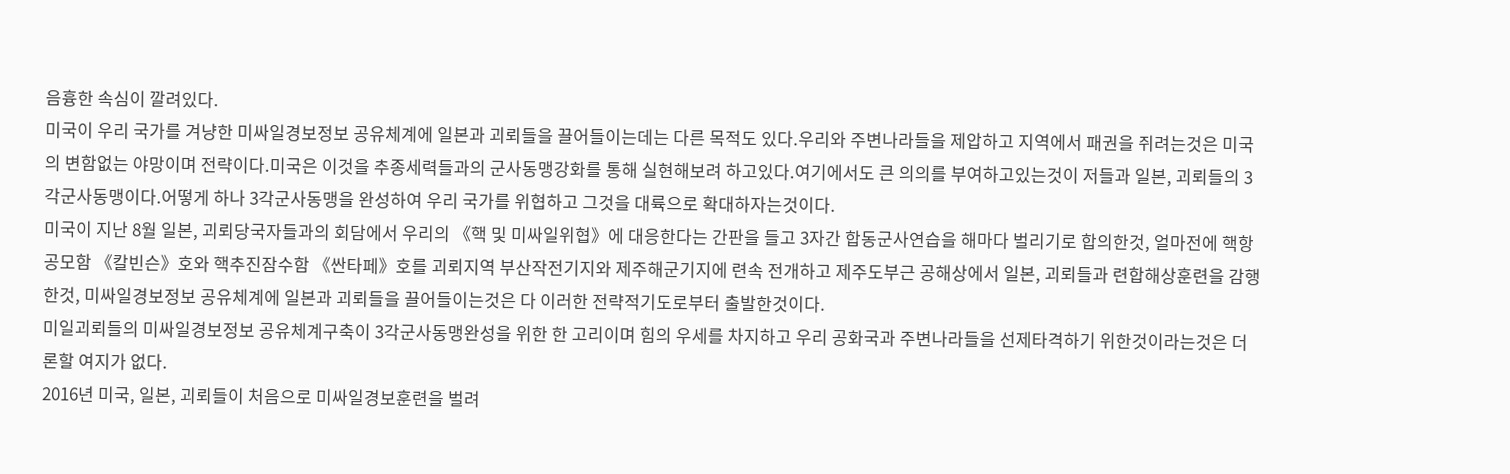음흉한 속심이 깔려있다.
미국이 우리 국가를 겨냥한 미싸일경보정보 공유체계에 일본과 괴뢰들을 끌어들이는데는 다른 목적도 있다.우리와 주변나라들을 제압하고 지역에서 패권을 쥐려는것은 미국의 변함없는 야망이며 전략이다.미국은 이것을 추종세력들과의 군사동맹강화를 통해 실현해보려 하고있다.여기에서도 큰 의의를 부여하고있는것이 저들과 일본, 괴뢰들의 3각군사동맹이다.어떻게 하나 3각군사동맹을 완성하여 우리 국가를 위협하고 그것을 대륙으로 확대하자는것이다.
미국이 지난 8월 일본, 괴뢰당국자들과의 회담에서 우리의 《핵 및 미싸일위협》에 대응한다는 간판을 들고 3자간 합동군사연습을 해마다 벌리기로 합의한것, 얼마전에 핵항공모함 《칼빈슨》호와 핵추진잠수함 《싼타페》호를 괴뢰지역 부산작전기지와 제주해군기지에 련속 전개하고 제주도부근 공해상에서 일본, 괴뢰들과 련합해상훈련을 감행한것, 미싸일경보정보 공유체계에 일본과 괴뢰들을 끌어들이는것은 다 이러한 전략적기도로부터 출발한것이다.
미일괴뢰들의 미싸일경보정보 공유체계구축이 3각군사동맹완성을 위한 한 고리이며 힘의 우세를 차지하고 우리 공화국과 주변나라들을 선제타격하기 위한것이라는것은 더 론할 여지가 없다.
2016년 미국, 일본, 괴뢰들이 처음으로 미싸일경보훈련을 벌려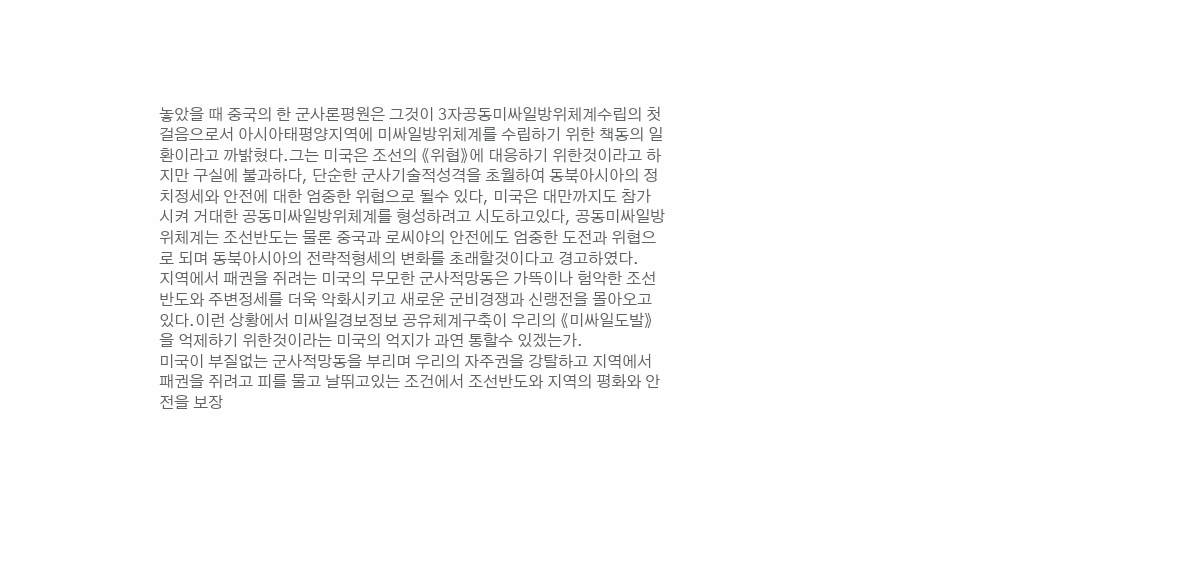놓았을 때 중국의 한 군사론평원은 그것이 3자공동미싸일방위체계수립의 첫걸음으로서 아시아태평양지역에 미싸일방위체계를 수립하기 위한 책동의 일환이라고 까밝혔다.그는 미국은 조선의 《위협》에 대응하기 위한것이라고 하지만 구실에 불과하다, 단순한 군사기술적성격을 초월하여 동북아시아의 정치정세와 안전에 대한 엄중한 위협으로 될수 있다, 미국은 대만까지도 참가시켜 거대한 공동미싸일방위체계를 형성하려고 시도하고있다, 공동미싸일방위체계는 조선반도는 물론 중국과 로씨야의 안전에도 엄중한 도전과 위협으로 되며 동북아시아의 전략적형세의 변화를 초래할것이다고 경고하였다.
지역에서 패권을 쥐려는 미국의 무모한 군사적망동은 가뜩이나 험악한 조선반도와 주변정세를 더욱 악화시키고 새로운 군비경쟁과 신랭전을 몰아오고있다.이런 상황에서 미싸일경보정보 공유체계구축이 우리의 《미싸일도발》을 억제하기 위한것이라는 미국의 억지가 과연 통할수 있겠는가.
미국이 부질없는 군사적망동을 부리며 우리의 자주권을 강탈하고 지역에서 패권을 쥐려고 피를 물고 날뛰고있는 조건에서 조선반도와 지역의 평화와 안전을 보장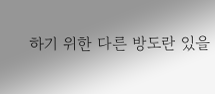하기 위한 다른 방도란 있을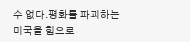수 없다.평화를 파괴하는 미국을 힘으로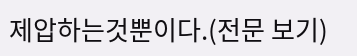제압하는것뿐이다.(전문 보기)